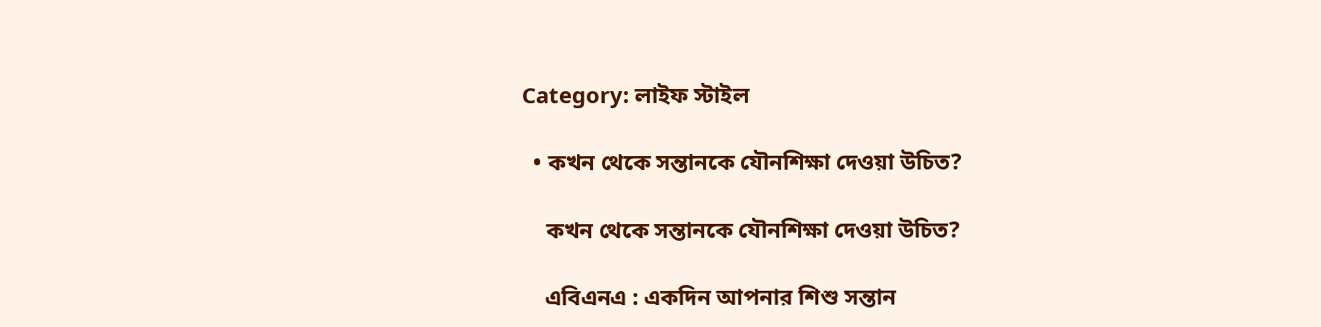Category: লাইফ স্টাইল

  • কখন থেকে সন্তানকে যৌনশিক্ষা দেওয়া উচিত?

    কখন থেকে সন্তানকে যৌনশিক্ষা দেওয়া উচিত?

    এবিএনএ : একদিন আপনার শিশু সন্তান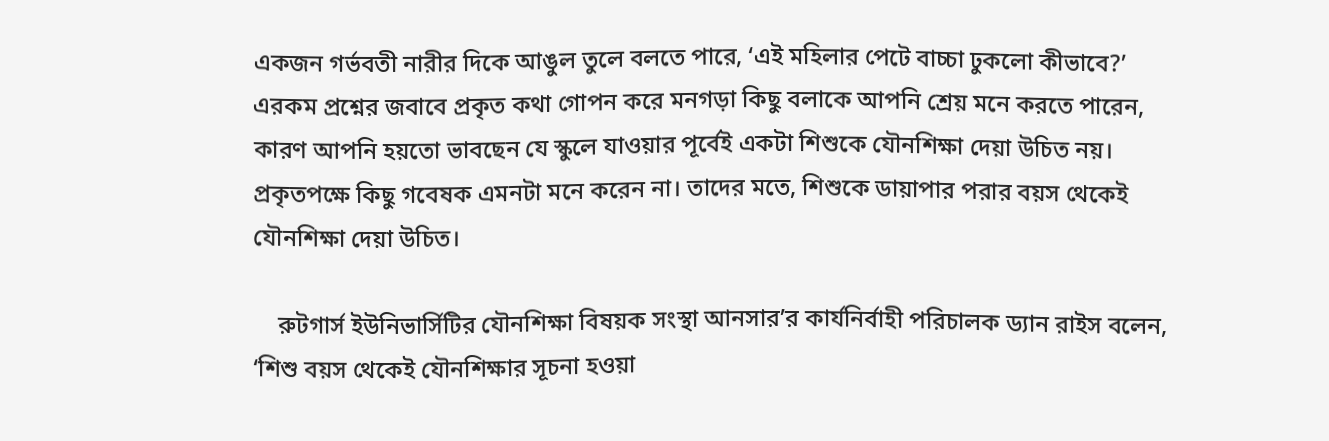একজন গর্ভবতী নারীর দিকে আঙুল তুলে বলতে পারে, ‘এই মহিলার পেটে বাচ্চা ঢুকলো কীভাবে?’ এরকম প্রশ্নের জবাবে প্রকৃত কথা গোপন করে মনগড়া কিছু বলাকে আপনি শ্রেয় মনে করতে পারেন, কারণ আপনি হয়তো ভাবছেন যে স্কুলে যাওয়ার পূর্বেই একটা শিশুকে যৌনশিক্ষা দেয়া উচিত নয়। প্রকৃতপক্ষে কিছু গবেষক এমনটা মনে করেন না। তাদের মতে, শিশুকে ডায়াপার পরার বয়স থেকেই যৌনশিক্ষা দেয়া উচিত।

    রুটগার্স ইউনিভার্সিটির যৌনশিক্ষা বিষয়ক সংস্থা আনসার’র কার্যনির্বাহী পরিচালক ড্যান রাইস বলেন, ‘শিশু বয়স থেকেই যৌনশিক্ষার সূচনা হওয়া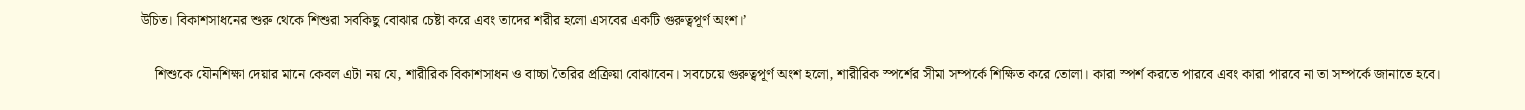উচিত। বিকাশসাধনের শুরু থেকে শিশুরা সবকিছু বোঝার চেষ্টা করে এবং তাদের শরীর হলো এসবের একটি গুরুত্বপূর্ণ অংশ।’

    শিশুকে যৌনশিক্ষা দেয়ার মানে কেবল এটা নয় যে, শারীরিক বিকাশসাধন ও বাচ্চা তৈরির প্রক্রিয়া বোঝাবেন। সবচেয়ে গুরুত্বপূর্ণ অংশ হলো, শারীরিক স্পর্শের সীমা সম্পর্কে শিক্ষিত করে তোলা। কারা স্পর্শ করতে পারবে এবং কারা পারবে না তা সম্পর্কে জানাতে হবে।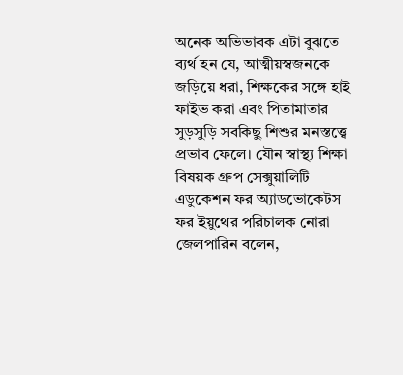অনেক অভিভাবক এটা বুঝতে ব্যর্থ হন যে, আত্মীয়স্বজনকে জড়িয়ে ধরা, শিক্ষকের সঙ্গে হাই ফাইভ করা এবং পিতামাতার সুড়সুড়ি সবকিছু শিশুর মনস্তত্ত্বে প্রভাব ফেলে। যৌন স্বাস্থ্য শিক্ষা বিষয়ক গ্রুপ সেক্সুয়ালিটি এডুকেশন ফর অ্যাডভোকেটস ফর ইয়ুথের পরিচালক নোরা জেলপারিন বলেন,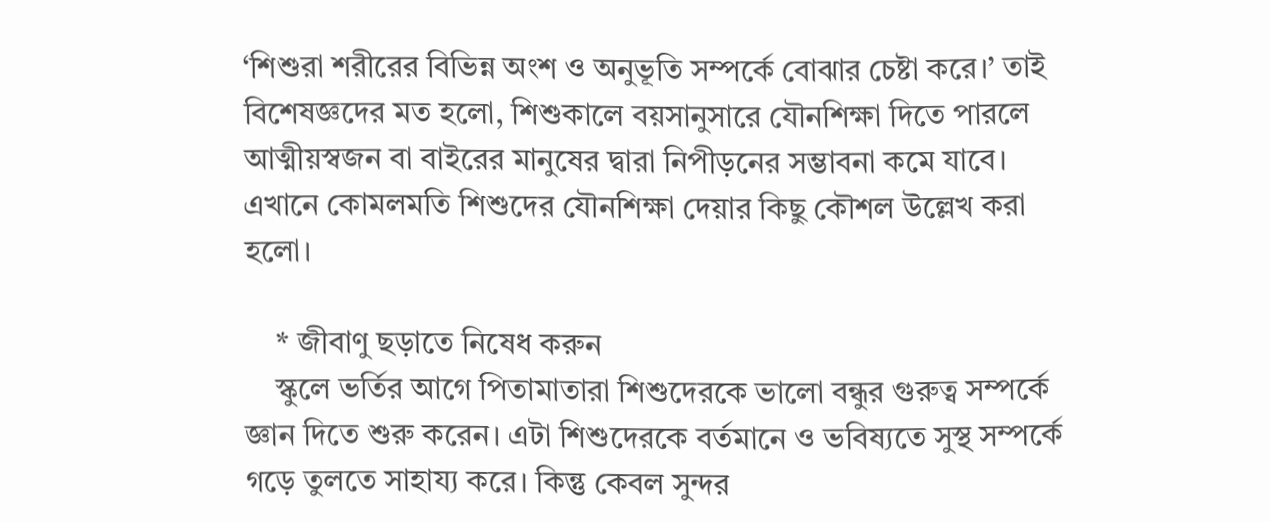‘শিশুরা শরীরের বিভিন্ন অংশ ও অনুভূতি সম্পর্কে বোঝার চেষ্টা করে।’ তাই বিশেষজ্ঞদের মত হলো, শিশুকালে বয়সানুসারে যৌনশিক্ষা দিতে পারলে আত্মীয়স্বজন বা বাইরের মানুষের দ্বারা নিপীড়নের সম্ভাবনা কমে যাবে। এখানে কোমলমতি শিশুদের যৌনশিক্ষা দেয়ার কিছু কৌশল উল্লেখ করা হলো।

    * জীবাণু ছড়াতে নিষেধ করুন
    স্কুলে ভর্তির আগে পিতামাতারা শিশুদেরকে ভালো বন্ধুর গুরুত্ব সম্পর্কে জ্ঞান দিতে শুরু করেন। এটা শিশুদেরকে বর্তমানে ও ভবিষ্যতে সুস্থ সম্পর্কে গড়ে তুলতে সাহায্য করে। কিন্তু কেবল সুন্দর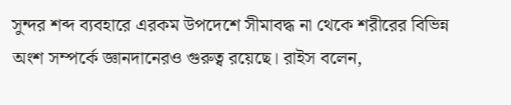সুন্দর শব্দ ব্যবহারে এরকম উপদেশে সীমাবদ্ধ না থেকে শরীরের বিভিন্ন অংশ সম্পর্কে জ্ঞানদানেরও গুরুত্ব রয়েছে। রাইস বলেন,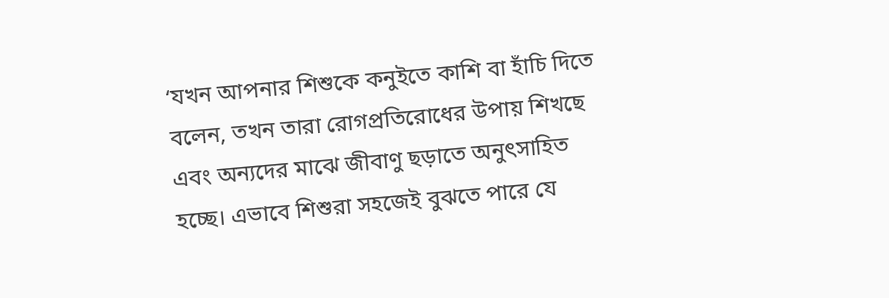‘যখন আপনার শিশুকে কনুইতে কাশি বা হাঁচি দিতে বলেন, তখন তারা রোগপ্রতিরোধের উপায় শিখছে এবং অন্যদের মাঝে জীবাণু ছড়াতে অনুৎসাহিত হচ্ছে। এভাবে শিশুরা সহজেই বুঝতে পারে যে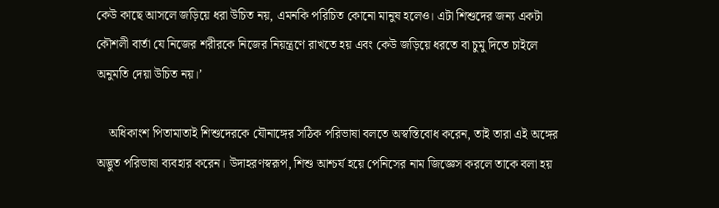কেউ কাছে আসলে জড়িয়ে ধরা উচিত নয়, এমনকি পরিচিত কোনো মানুষ হলেও। এটা শিশুদের জন্য একটা কৌশলী বার্তা যে নিজের শরীরকে নিজের নিয়ন্ত্রণে রাখতে হয় এবং কেউ জড়িয়ে ধরতে বা চুমু দিতে চাইলে অনুমতি দেয়া উচিত নয়।’

    অধিকাংশ পিতামাতাই শিশুদেরকে যৌনাঙ্গের সঠিক পরিভাষা বলতে অস্বস্তিবোধ করেন, তাই তারা এই অঙ্গের অদ্ভুত পরিভাষা ব্যবহার করেন। উদাহরণস্বরূপ, শিশু আশ্চর্য হয়ে পেনিসের নাম জিজ্ঞেস করলে তাকে বলা হয়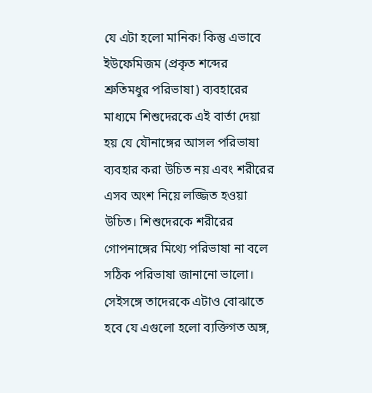যে এটা হলো মানিক! কিন্তু এভাবে ইউফেমিজম (প্রকৃত শব্দের শ্রুতিমধুর পরিভাষা) ব্যবহারের মাধ্যমে শিশুদেরকে এই বার্তা দেয়া হয় যে যৌনাঙ্গের আসল পরিভাষা ব্যবহার করা উচিত নয় এবং শরীরের এসব অংশ নিয়ে লজ্জিত হওয়া উচিত। শিশুদেরকে শরীরের গোপনাঙ্গের মিথ্যে পরিভাষা না বলে সঠিক পরিভাষা জানানো ভালো। সেইসঙ্গে তাদেরকে এটাও বোঝাতে হবে যে এগুলো হলো ব্যক্তিগত অঙ্গ,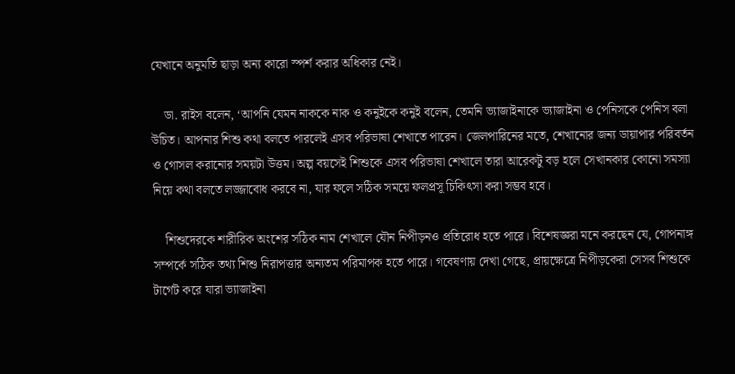যেখানে অনুমতি ছাড়া অন্য কারো স্পর্শ করার অধিকার নেই।

    ডা. রাইস বলেন, ‘আপনি যেমন নাককে নাক ও কনুইকে কনুই বলেন, তেমনি ভ্যাজাইনাকে ভ্যাজাইনা ও পেনিসকে পেনিস বলা উচিত। আপনার শিশু কথা বলতে পারলেই এসব পরিভাষা শেখাতে পারেন। জেলপারিনের মতে, শেখানোর জন্য ডায়াপার পরিবর্তন ও গোসল করানোর সময়টা উত্তম। অল্প বয়সেই শিশুকে এসব পরিভাষা শেখালে তারা আরেকটু বড় হলে সেখানকার কোনো সমস্যা নিয়ে কথা বলতে লজ্জাবোধ করবে না, যার ফলে সঠিক সময়ে ফলপ্রসূ চিকিৎসা করা সম্ভব হবে।

    শিশুদেরকে শারীরিক অংশের সঠিক নাম শেখালে যৌন নিপীড়নও প্রতিরোধ হতে পারে। বিশেষজ্ঞরা মনে করছেন যে, গোপনাঙ্গ সম্পর্কে সঠিক তথ্য শিশু নিরাপত্তার অন্যতম পরিমাপক হতে পারে। গবেষণায় দেখা গেছে, প্রায়ক্ষেত্রে নিপীড়কেরা সেসব শিশুকে টার্গেট করে যারা ভ্যাজাইনা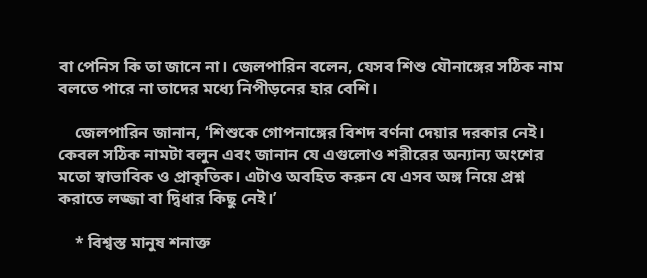বা পেনিস কি তা জানে না। জেলপারিন বলেন, যেসব শিশু যৌনাঙ্গের সঠিক নাম বলতে পারে না তাদের মধ্যে নিপীড়নের হার বেশি।

    জেলপারিন জানান, ‘শিশুকে গোপনাঙ্গের বিশদ বর্ণনা দেয়ার দরকার নেই। কেবল সঠিক নামটা বলুন এবং জানান যে এগুলোও শরীরের অন্যান্য অংশের মতো স্বাভাবিক ও প্রাকৃতিক। এটাও অবহিত করুন যে এসব অঙ্গ নিয়ে প্রশ্ন করাতে লজ্জা বা দ্বিধার কিছু নেই।’

    * বিশ্বস্ত মানুষ শনাক্ত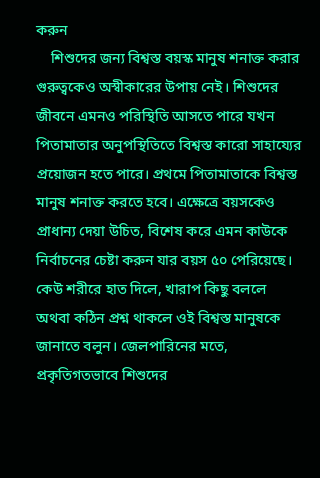করুন
    শিশুদের জন্য বিশ্বস্ত বয়স্ক মানুষ শনাক্ত করার গুরুত্বকেও অস্বীকারের উপায় নেই। শিশুদের জীবনে এমনও পরিস্থিতি আসতে পারে যখন পিতামাতার অনুপস্থিতিতে বিশ্বস্ত কারো সাহায্যের প্রয়োজন হতে পারে। প্রথমে পিতামাতাকে বিশ্বস্ত মানুষ শনাক্ত করতে হবে। এক্ষেত্রে বয়সকেও প্রাধান্য দেয়া উচিত, বিশেষ করে এমন কাউকে নির্বাচনের চেষ্টা করুন যার বয়স ৫০ পেরিয়েছে। কেউ শরীরে হাত দিলে, খারাপ কিছু বললে অথবা কঠিন প্রশ্ন থাকলে ওই বিশ্বস্ত মানুষকে জানাতে বলুন। জেলপারিনের মতে, প্রকৃতিগতভাবে শিশুদের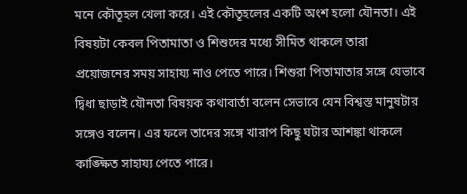মনে কৌতূহল খেলা করে। এই কৌতূহলের একটি অংশ হলো যৌনতা। এই বিষয়টা কেবল পিতামাতা ও শিশুদের মধ্যে সীমিত থাকলে তারা প্রয়োজনের সময় সাহায্য নাও পেতে পারে। শিশুরা পিতামাতার সঙ্গে যেভাবে দ্বিধা ছাড়াই যৌনতা বিষয়ক কথাবার্তা বলেন সেভাবে যেন বিশ্বস্ত মানুষটার সঙ্গেও বলেন। এর ফলে তাদের সঙ্গে খারাপ কিছু ঘটার আশঙ্কা থাকলে কাঙ্ক্ষিত সাহায্য পেতে পারে।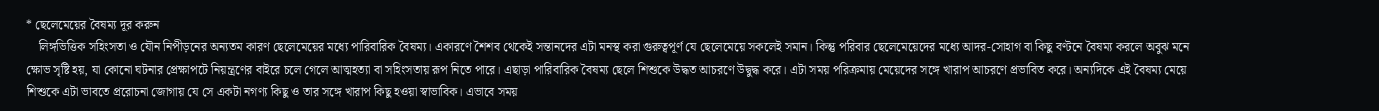* ছেলেমেয়ের বৈষম্য দূর করুন
    লিঙ্গভিত্তিক সহিংসতা ও যৌন নিপীড়নের অন্যতম কারণ ছেলেমেয়ের মধ্যে পারিবারিক বৈষম্য। একারণে শৈশব থেকেই সন্তানদের এটা মনস্থ করা গুরুত্বপূর্ণ যে ছেলেমেয়ে সকলেই সমান। কিন্তু পরিবার ছেলেমেয়েদের মধ্যে আদর-সোহাগ বা কিছু বণ্টনে বৈষম্য করলে অবুঝ মনে ক্ষোভ সৃষ্টি হয়, যা কোনো ঘটনার প্রেক্ষাপটে নিয়ন্ত্রণের বাইরে চলে গেলে আত্মহত্যা বা সহিংসতায় রূপ নিতে পারে। এছাড়া পারিবারিক বৈষম্য ছেলে শিশুকে উদ্ধত আচরণে উদ্বুদ্ধ করে। এটা সময় পরিক্রমায় মেয়েদের সঙ্গে খারাপ আচরণে প্রভাবিত করে। অন্যদিকে এই বৈষম্য মেয়ে শিশুকে এটা ভাবতে প্ররোচনা জোগায় যে সে একটা নগণ্য কিছু ও তার সঙ্গে খারাপ কিছু হওয়া স্বাভাবিক। এভাবে সময়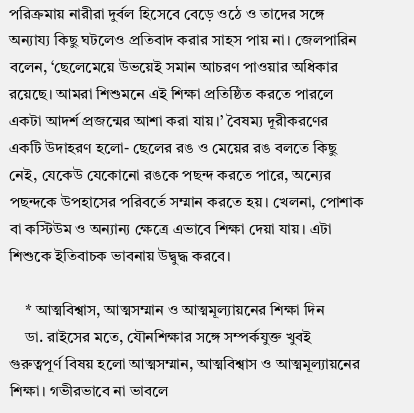পরিক্রমায় নারীরা দুর্বল হিসেবে বেড়ে ওঠে ও তাদের সঙ্গে অন্যায্য কিছু ঘটলেও প্রতিবাদ করার সাহস পায় না। জেলপারিন বলেন, ‘ছেলেমেয়ে উভয়েই সমান আচরণ পাওয়ার অধিকার রয়েছে। আমরা শিশুমনে এই শিক্ষা প্রতিষ্ঠিত করতে পারলে একটা আদর্শ প্রজন্মের আশা করা যায়।’ বৈষম্য দূরীকরণের একটি উদাহরণ হলো- ছেলের রঙ ও মেয়ের রঙ বলতে কিছু নেই, যেকেউ যেকোনো রঙকে পছন্দ করতে পারে, অন্যের পছন্দকে উপহাসের পরিবর্তে সম্মান করতে হয়। খেলনা, পোশাক বা কস্টিউম ও অন্যান্য ক্ষেত্রে এভাবে শিক্ষা দেয়া যায়। এটা শিশুকে ইতিবাচক ভাবনায় উদ্বুদ্ধ করবে।

    * আত্মবিশ্বাস, আত্মসম্মান ও আত্মমূল্যায়নের শিক্ষা দিন
    ডা. রাইসের মতে, যৌনশিক্ষার সঙ্গে সম্পর্কযুক্ত খুবই গুরুত্বপূর্ণ বিষয় হলো আত্মসম্মান, আত্মবিশ্বাস ও আত্মমূল্যায়নের শিক্ষা। গভীরভাবে না ভাবলে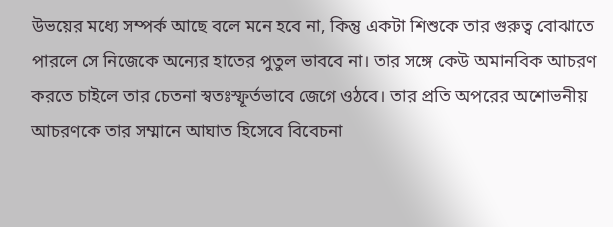উভয়ের মধ্যে সম্পর্ক আছে বলে মনে হবে না, কিন্তু একটা শিশুকে তার গুরুত্ব বোঝাতে পারলে সে নিজেকে অন্যের হাতের পুতুল ভাববে না। তার সঙ্গে কেউ অমানবিক আচরণ করতে চাইলে তার চেতনা স্বতঃস্ফূর্তভাবে জেগে ওঠবে। তার প্রতি অপরের অশোভনীয় আচরণকে তার সম্মানে আঘাত হিসেবে বিবেচনা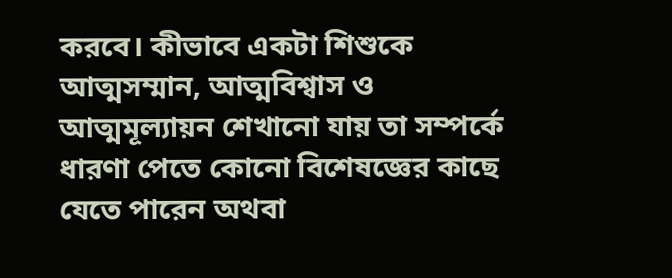করবে। কীভাবে একটা শিশুকে আত্মসম্মান, আত্মবিশ্বাস ও আত্মমূল্যায়ন শেখানো যায় তা সম্পর্কে ধারণা পেতে কোনো বিশেষজ্ঞের কাছে যেতে পারেন অথবা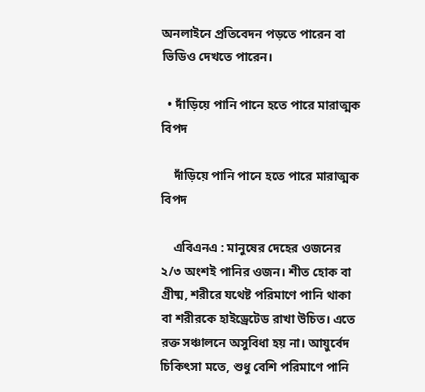অনলাইনে প্রতিবেদন পড়তে পারেন বা ভিডিও দেখতে পারেন।

  • দাঁড়িয়ে পানি পানে হতে পারে মারাত্মক বিপদ

    দাঁড়িয়ে পানি পানে হতে পারে মারাত্মক বিপদ

    এবিএনএ : মানুষের দেহের ওজনের ২/৩ অংশই পানির ওজন। শীত হোক বা গ্রীষ্ম, শরীরে যথেষ্ট পরিমাণে পানি থাকা বা শরীরকে হাইড্রেটেড রাখা উচিত। এতে রক্ত সঞ্চালনে অসুবিধা হয় না। আয়ুর্বেদ চিকিৎসা মতে, শুধু বেশি পরিমাণে পানি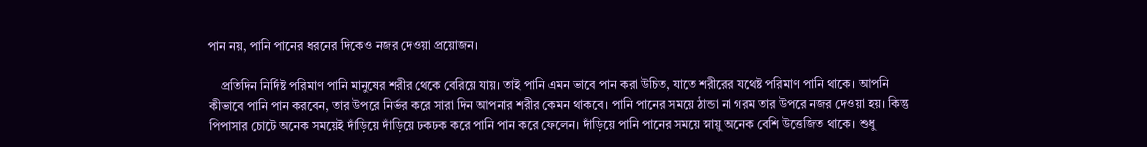পান নয়, পানি পানের ধরনের দিকেও নজর দেওয়া প্রয়োজন।

    প্রতিদিন নির্দিষ্ট পরিমাণ পানি মানুষের শরীর থেকে বেরিয়ে যায়। তাই পানি এমন ভাবে পান করা উচিত, যাতে শরীরের যথেষ্ট পরিমাণ পানি থাকে। আপনি কীভাবে পানি পান করবেন, তার উপরে নির্ভর করে সারা দিন আপনার শরীর কেমন থাকবে। পানি পানের সময়ে ঠান্ডা না গরম তার উপরে নজর দেওয়া হয়। কিন্তু পিপাসার চোটে অনেক সময়েই দাঁড়িয়ে দাঁড়িয়ে ঢকঢক করে পানি পান করে ফেলেন। দাঁড়িয়ে পানি পানের সময়ে স্নায়ু অনেক বেশি উত্তেজিত থাকে। শুধু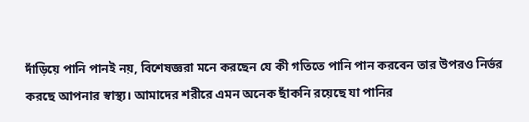দাঁড়িয়ে পানি পানই নয়, বিশেষজ্ঞরা মনে করছেন যে কী গতিতে পানি পান করবেন তার উপরও নির্ভর করছে আপনার স্বাস্থ্য। আমাদের শরীরে এমন অনেক ছাঁকনি রয়েছে যা পানির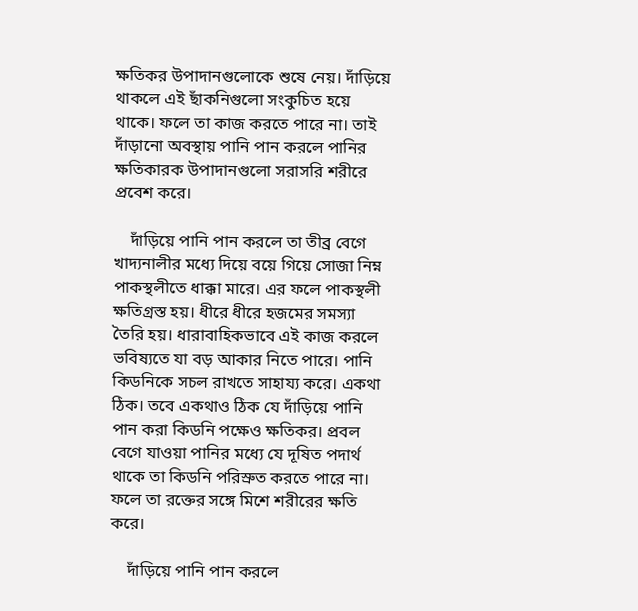ক্ষতিকর উপাদানগুলোকে শুষে নেয়। দাঁড়িয়ে থাকলে এই ছাঁকনিগুলো সংকুচিত হয়ে থাকে। ফলে তা কাজ করতে পারে না। তাই দাঁড়ানো অবস্থায় পানি পান করলে পানির ক্ষতিকারক উপাদানগুলো সরাসরি শরীরে প্রবেশ করে।

    দাঁড়িয়ে পানি পান করলে তা তীব্র বেগে খাদ্যনালীর মধ্যে দিয়ে বয়ে গিয়ে সোজা নিম্ন পাকস্থলীতে ধাক্কা মারে। এর ফলে পাকস্থলী ক্ষতিগ্রস্ত হয়। ধীরে ধীরে হজমের সমস্যা তৈরি হয়। ধারাবাহিকভাবে এই কাজ করলে ভবিষ্যতে যা বড় আকার নিতে পারে। পানি কিডনিকে সচল রাখতে সাহায্য করে। একথা ঠিক। তবে একথাও ঠিক যে দাঁড়িয়ে পানি পান করা কিডনি পক্ষেও ক্ষতিকর। প্রবল বেগে যাওয়া পানির মধ্যে যে দূষিত পদার্থ থাকে তা কিডনি পরিস্রুত করতে পারে না। ফলে তা রক্তের সঙ্গে মিশে শরীরের ক্ষতি করে।

    দাঁড়িয়ে পানি পান করলে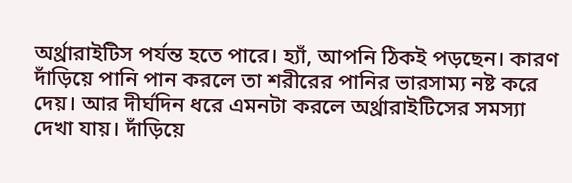অর্থ্রারাইটিস পর্যন্ত হতে পারে। হ্যাঁ, আপনি ঠিকই পড়ছেন। কারণ দাঁড়িয়ে পানি পান করলে তা শরীরের পানির ভারসাম্য নষ্ট করে দেয়। আর দীর্ঘদিন ধরে এমনটা করলে অর্থ্রারাইটিসের সমস্যা দেখা যায়। দাঁড়িয়ে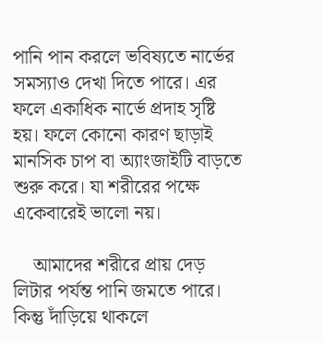পানি পান করলে ভবিষ্যতে নার্ভের সমস্যাও দেখা দিতে পারে। এর ফলে একাধিক নার্ভে প্রদাহ সৃষ্টি হয়। ফলে কোনো কারণ ছাড়াই মানসিক চাপ বা অ্যাংজাইটি বাড়তে শুরু করে। যা শরীরের পক্ষে একেবারেই ভালো নয়।

    আমাদের শরীরে প্রায় দেড় লিটার পর্যন্ত পানি জমতে পারে। কিন্তু দাঁড়িয়ে থাকলে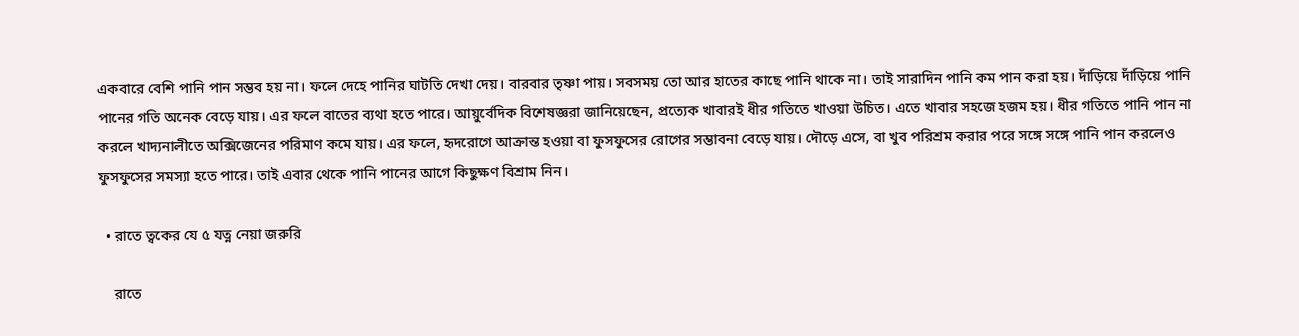একবারে বেশি পানি পান সম্ভব হয় না। ফলে দেহে পানির ঘাটতি দেখা দেয়। বারবার তৃষ্ণা পায়। সবসময় তো আর হাতের কাছে পানি থাকে না। তাই সারাদিন পানি কম পান করা হয়। দাঁড়িয়ে দাঁড়িয়ে পানি পানের গতি অনেক বেড়ে যায়। এর ফলে বাতের ব্যথা হতে পারে। আয়ুর্বেদিক বিশেষজ্ঞরা জানিয়েছেন, প্রত্যেক খাবারই ধীর গতিতে খাওয়া উচিত। এতে খাবার সহজে হজম হয়। ধীর গতিতে পানি পান না করলে খাদ্যনালীতে অক্সিজেনের পরিমাণ কমে যায়। এর ফলে, হৃদরোগে আক্রান্ত হওয়া বা ফুসফুসের রোগের সম্ভাবনা বেড়ে যায়। দৌড়ে এসে, বা খুব পরিশ্রম করার পরে সঙ্গে সঙ্গে পানি পান করলেও ফুসফুসের সমস্যা হতে পারে। তাই এবার থেকে পানি পানের আগে কিছুক্ষণ বিশ্রাম নিন।

  • রাতে ত্বকের যে ৫ যত্ন নেয়া জরুরি

    রাতে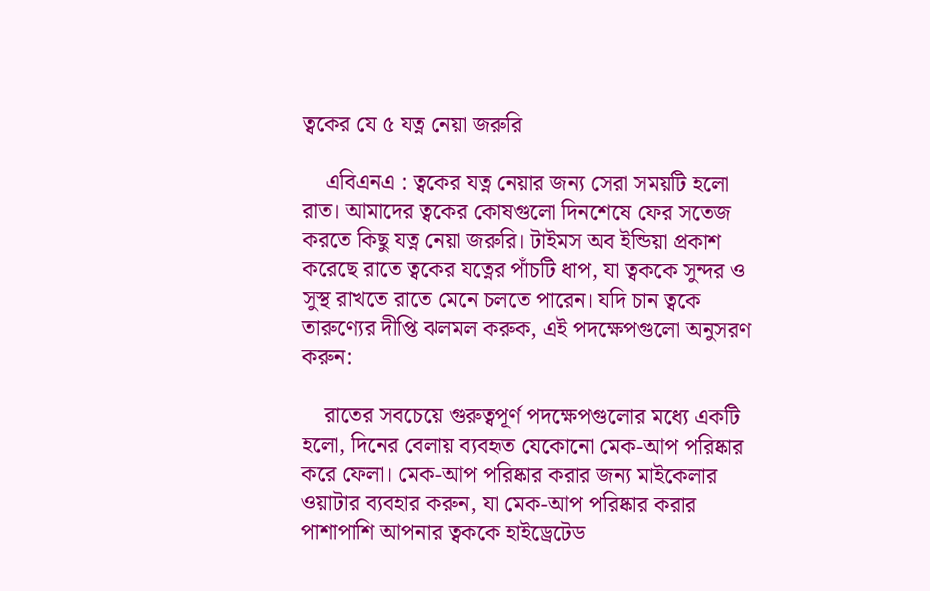ত্বকের যে ৫ যত্ন নেয়া জরুরি

    এবিএনএ : ত্বকের যত্ন নেয়ার জন্য সেরা সময়টি হলো রাত। আমাদের ত্বকের কোষগুলো দিনশেষে ফের সতেজ করতে কিছু যত্ন নেয়া জরুরি। টাইমস অব ইন্ডিয়া প্রকাশ করেছে রাতে ত্বকের যত্নের পাঁচটি ধাপ, যা ত্বককে সুন্দর ও সুস্থ রাখতে রাতে মেনে চলতে পারেন। যদি চান ত্বকে তারুণ্যের দীপ্তি ঝলমল করুক, এই পদক্ষেপগুলো অনুসরণ করুন:

    রাতের সবচেয়ে গুরুত্বপূর্ণ পদক্ষেপগুলোর মধ্যে একটি হলো, দিনের বেলায় ব্যবহৃত যেকোনো মেক-আপ পরিষ্কার করে ফেলা। মেক-আপ পরিষ্কার করার জন্য মাইকেলার ওয়াটার ব্যবহার করুন, যা মেক-আপ পরিষ্কার করার পাশাপাশি আপনার ত্বককে হাইড্রেটেড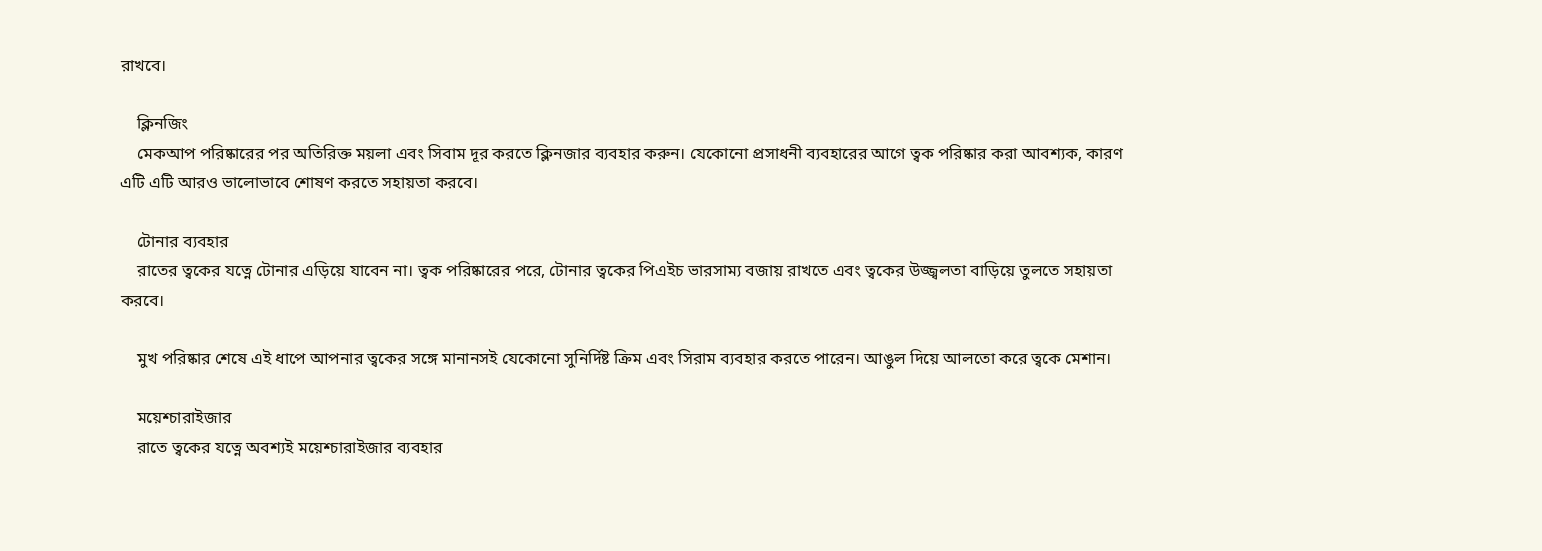রাখবে।

    ক্লিনজিং
    মেকআপ পরিষ্কারের পর অতিরিক্ত ময়লা এবং সিবাম দূর করতে ক্লিনজার ব্যবহার করুন। যেকোনো প্রসাধনী ব্যবহারের আগে ত্বক পরিষ্কার করা আবশ্যক, কারণ এটি এটি আরও ভালোভাবে শোষণ করতে সহায়তা করবে।

    টোনার ব্যবহার
    রাতের ত্বকের যত্নে টোনার এড়িয়ে যাবেন না। ত্বক পরিষ্কারের পরে, টোনার ত্বকের পিএইচ ভারসাম্য বজায় রাখতে এবং ত্বকের উজ্জ্বলতা বাড়িয়ে তুলতে সহায়তা করবে।

    মুখ পরিষ্কার শেষে এই ধাপে আপনার ত্বকের সঙ্গে মানানসই যেকোনো সুনির্দিষ্ট ক্রিম এবং সিরাম ব্যবহার করতে পারেন। আঙুল দিয়ে আলতো করে ত্বকে মেশান।

    ময়েশ্চারাইজার
    রাতে ত্বকের যত্নে অবশ্যই ময়েশ্চারাইজার ব্যবহার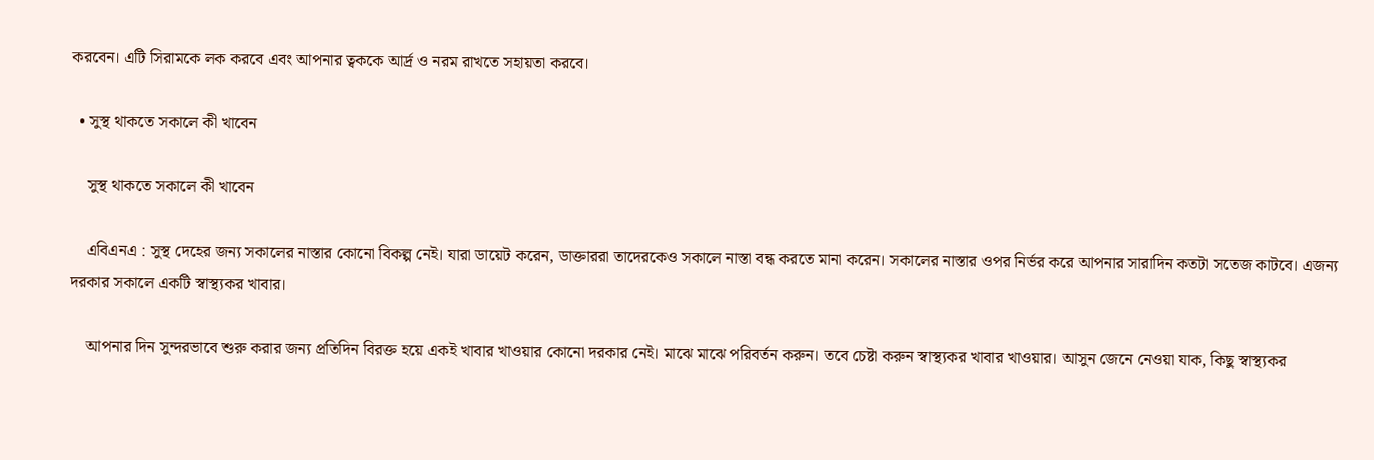করবেন। এটি সিরামকে লক করবে এবং আপনার ত্বককে আর্দ্র ও নরম রাখতে সহায়তা করবে।

  • সুস্থ থাকতে সকালে কী খাবেন

    সুস্থ থাকতে সকালে কী খাবেন

    এবিএনএ : সুস্থ দেহের জন্য সকালের নাস্তার কোনো বিকল্প নেই। যারা ডায়েট করেন, ডাক্তাররা তাদেরকেও সকালে নাস্তা বন্ধ করতে মানা করেন। সকালের নাস্তার ওপর নির্ভর করে আপনার সারাদিন কতটা সতেজ কাটবে। এজন্য দরকার সকালে একটি স্বাস্থ্যকর খাবার।

    আপনার দিন সুন্দরভাবে শুরু করার জন্য প্রতিদিন বিরক্ত হয়ে একই খাবার খাওয়ার কোনো দরকার নেই। মাঝে মাঝে পরিবর্তন করুন। তবে চেষ্টা করুন স্বাস্থ্যকর খাবার খাওয়ার। আসুন জেনে নেওয়া যাক, কিছু স্বাস্থ্যকর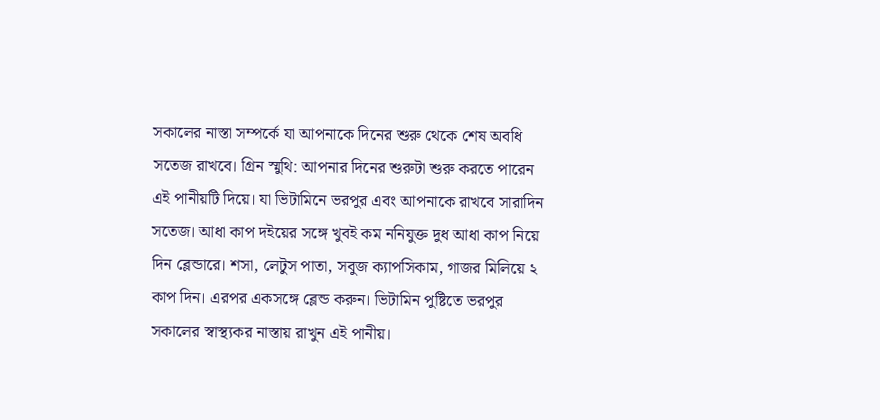সকালের নাস্তা সম্পর্কে যা আপনাকে দিনের শুরু থেকে শেষ অবধি সতেজ রাখবে। গ্রিন স্মুথি: আপনার দিনের শুরুটা শুরু করতে পারেন এই পানীয়টি দিয়ে। যা ভিটামিনে ভরপুর এবং আপনাকে রাখবে সারাদিন সতেজ। আধা কাপ দইয়ের সঙ্গে খুবই কম ননিযুক্ত দুধ আধা কাপ নিয়ে দিন ব্লেন্ডারে। শসা, লেটুস পাতা, সবুজ ক্যাপসিকাম, গাজর মিলিয়ে ২ কাপ দিন। এরপর একসঙ্গে ব্লেন্ড করুন। ভিটামিন পুষ্টিতে ভরপুর সকালের স্বাস্থ্যকর নাস্তায় রাখুন এই পানীয়।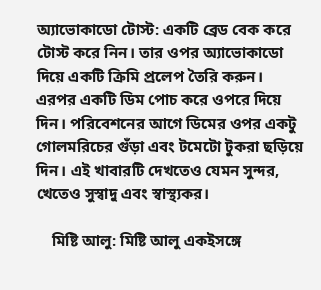অ্যাভোকাডো টোস্ট: একটি ব্রেড বেক করে টোস্ট করে নিন। তার ওপর অ্যাভোকাডো দিয়ে একটি ক্রিমি প্রলেপ তৈরি করুন। এরপর একটি ডিম পোচ করে ওপরে দিয়ে দিন। পরিবেশনের আগে ডিমের ওপর একটু গোলমরিচের গুঁড়া এবং টমেটো টুকরা ছড়িয়ে দিন। এই খাবারটি দেখতেও যেমন সুন্দর, খেতেও সুস্বাদু এবং স্বাস্থ্যকর।

    মিষ্টি আলু: মিষ্টি আলু একইসঙ্গে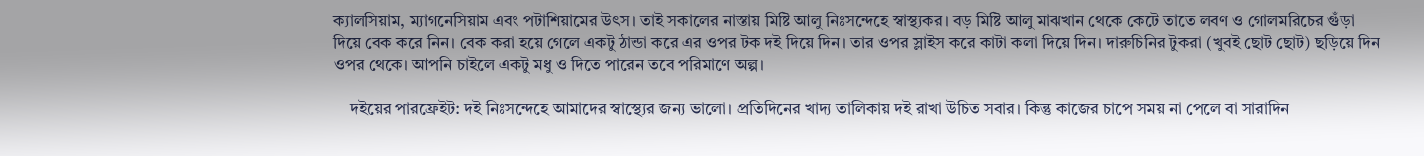ক্যালসিয়াম, ম্যাগনেসিয়াম এবং পটাশিয়ামের উৎস। তাই সকালের নাস্তায় মিষ্টি আলু নিঃসন্দেহে স্বাস্থ্যকর। বড় মিষ্টি আলু মাঝখান থেকে কেটে তাতে লবণ ও গোলমরিচের গুঁড়া দিয়ে বেক করে নিন। বেক করা হয়ে গেলে একটু ঠান্ডা করে এর ওপর টক দই দিয়ে দিন। তার ওপর স্লাইস করে কাটা কলা দিয়ে দিন। দারুচিনির টুকরা (খুবই ছোট ছোট) ছড়িয়ে দিন ওপর থেকে। আপনি চাইলে একটু মধু ও দিতে পারেন তবে পরিমাণে অল্প।

    দইয়ের পারফ্রেইট: দই নিঃসন্দেহে আমাদের স্বাস্থ্যের জন্য ভালো। প্রতিদিনের খাদ্য তালিকায় দই রাখা উচিত সবার। কিন্তু কাজের চাপে সময় না পেলে বা সারাদিন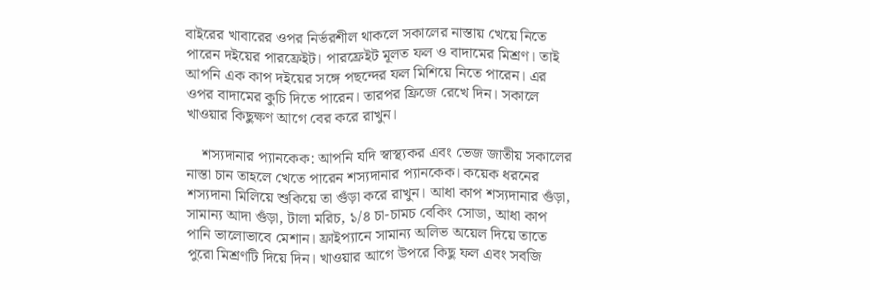বাইরের খাবারের ওপর নির্ভরশীল থাকলে সকালের নাস্তায় খেয়ে নিতে পারেন দইয়ের পারফ্রেইট। পারফ্রেইট মূলত ফল ও বাদামের মিশ্রণ। তাই আপনি এক কাপ দইয়ের সঙ্গে পছন্দের ফল মিশিয়ে নিতে পারেন। এর ওপর বাদামের কুচি দিতে পারেন। তারপর ফ্রিজে রেখে দিন। সকালে খাওয়ার কিছুক্ষণ আগে বের করে রাখুন।

    শস্যদানার প্যানকেক: আপনি যদি স্বাস্থ্যকর এবং ভেজ জাতীয় সকালের নাস্তা চান তাহলে খেতে পারেন শস্যদানার প্যানকেক। কয়েক ধরনের শস্যদানা মিলিয়ে শুকিয়ে তা গুঁড়া করে রাখুন। আধা কাপ শস্যদানার গুঁড়া, সামান্য আদা গুঁড়া, টালা মরিচ, ১/৪ চা-চামচ বেকিং সোডা, আধা কাপ পানি ভালোভাবে মেশান। ফ্রাইপ্যানে সামান্য অলিভ অয়েল দিয়ে তাতে পুরো মিশ্রণটি দিয়ে দিন। খাওয়ার আগে উপরে কিছু ফল এবং সবজি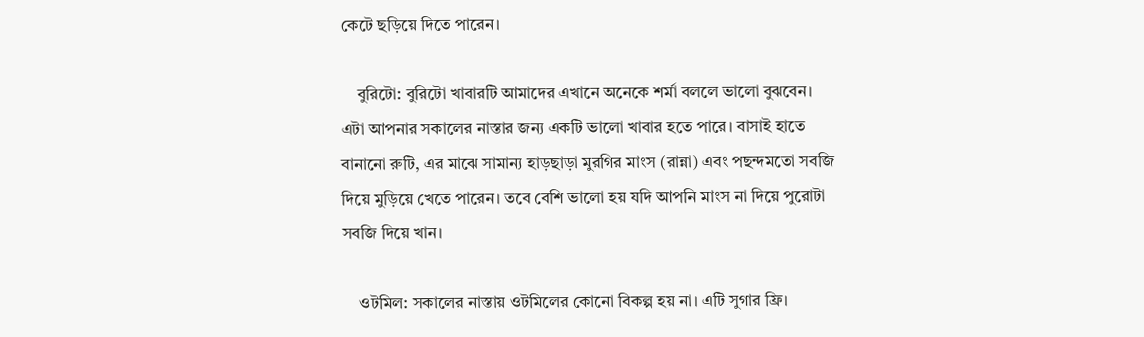কেটে ছড়িয়ে দিতে পারেন।

    বুরিটো: বুরিটো খাবারটি আমাদের এখানে অনেকে শর্মা বললে ভালো বুঝবেন। এটা আপনার সকালের নাস্তার জন্য একটি ভালো খাবার হতে পারে। বাসাই হাতে বানানো রুটি, এর মাঝে সামান্য হাড়ছাড়া মুরগির মাংস (রান্না) এবং পছন্দমতো সবজি দিয়ে মুড়িয়ে খেতে পারেন। তবে বেশি ভালো হয় যদি আপনি মাংস না দিয়ে পুরোটা সবজি দিয়ে খান।

    ওটমিল: সকালের নাস্তায় ওটমিলের কোনো বিকল্প হয় না। এটি সুগার ফ্রি।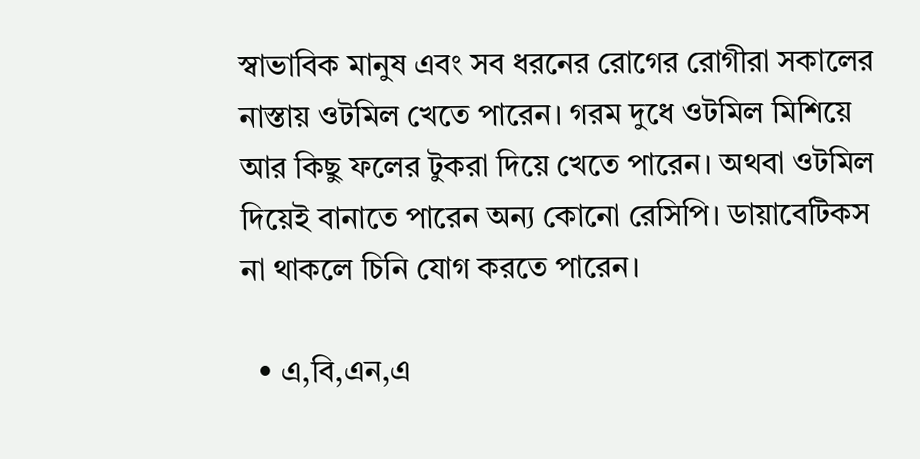স্বাভাবিক মানুষ এবং সব ধরনের রোগের রোগীরা সকালের নাস্তায় ওটমিল খেতে পারেন। গরম দুধে ওটমিল মিশিয়ে আর কিছু ফলের টুকরা দিয়ে খেতে পারেন। অথবা ওটমিল দিয়েই বানাতে পারেন অন্য কোনো রেসিপি। ডায়াবেটিকস না থাকলে চিনি যোগ করতে পারেন।

  • এ,বি,এন,এ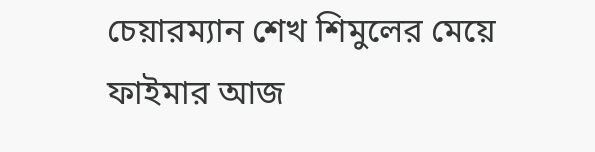চেয়ারম্যান শেখ শিমুলের মেয়ে ফাইমার আজ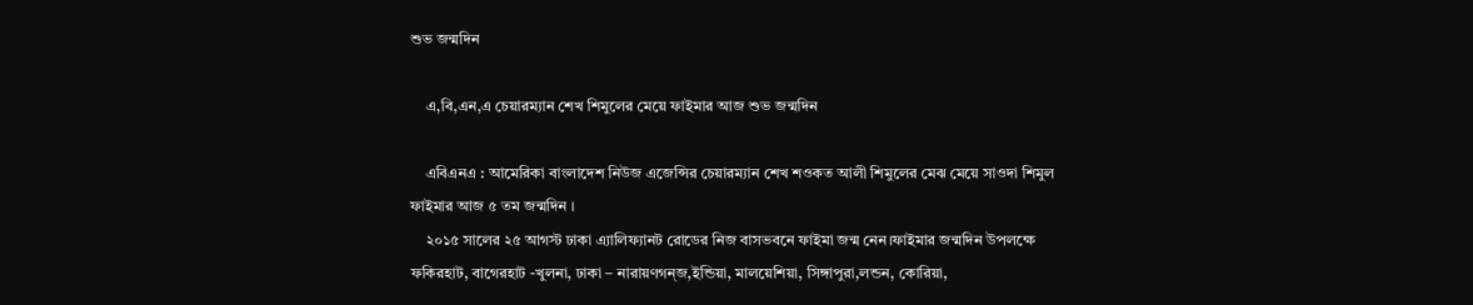শুভ জন্মদিন

    এ,বি,এন,এ চেয়ারম্যান শেখ শিমুলের মেয়ে ফাইমার আজ শুভ জন্মদিন

    এবিএনএ : আমেরিকা বাংলাদেশ নিউজ এজেন্সির চেয়ারম্যান শেখ শওকত আলী শিমুলের মেঝ মেয়ে সাওদা শিমুল ফাইমার আজ ৫ তম জন্মদিন ।
    ২০১৫ সালের ২৫ আগস্ট ঢাকা এ্যালিফ্যানট রোডের নিজ বাসভবনে ফাইমা জন্ম নেন।ফাইমার জন্মদিন উপলক্ষে ফকিরহাট, বাগেরহাট -খুলনা, ঢাকা – নারায়ণগন্জ,ইন্ডিয়া, মালয়েশিয়া, সিঙ্গাপুরা,লন্ডন, কোরিয়া,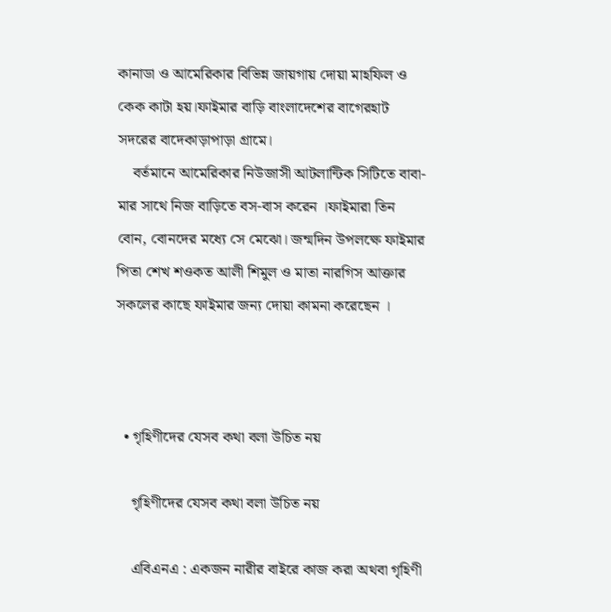কানাডা ও আমেরিকার বিভিন্ন জায়গায় দোয়া মাহফিল ও কেক কাটা হয়।ফাইমার বাড়ি বাংলাদেশের বাগেরহাট সদরের বাদেকাড়াপাড়া গ্রামে।
    বর্তমানে আমেরিকার নিউজাসী আটলান্টিক সিটিতে বাবা-মার সাথে নিজ বাড়িতে বস-বাস করেন ।ফাইমারা তিন বোন, বোনদের মধ্যে সে মেঝো। জন্মদিন উপলক্ষে ফাইমার পিতা শেখ শওকত আলী শিমুল ও মাতা নারগিস আক্তার সকলের কাছে ফাইমার জন্য দোয়া কামনা করেছেন ।



  • গৃহিণীদের যেসব কথা বলা উচিত নয়

    গৃহিণীদের যেসব কথা বলা উচিত নয়

    এবিএনএ : একজন নারীর বাইরে কাজ করা অথবা গৃহিণী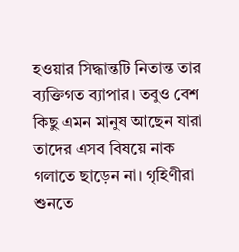হওয়ার সিদ্ধান্তটি নিতান্ত তার ব্যক্তিগত ব্যাপার। তবুও বেশ কিছু এমন মানুষ আছেন যারা তাদের এসব বিষয়ে নাক গলাতে ছাড়েন না। গৃহিণীরা শুনতে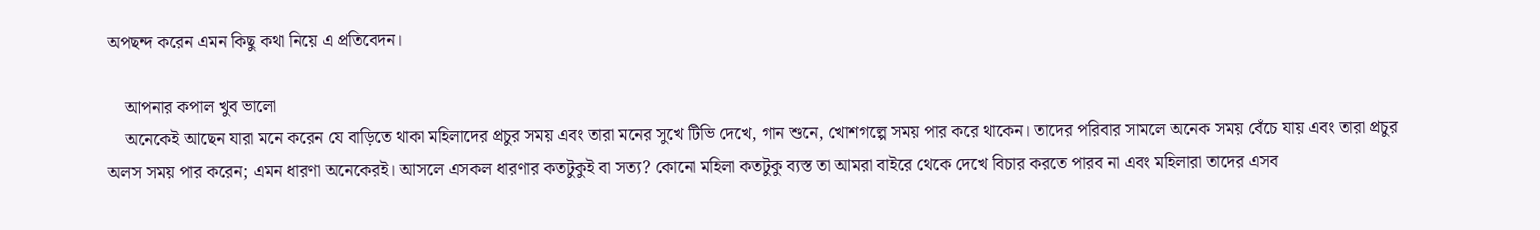অপছন্দ করেন এমন কিছু কথা নিয়ে এ প্রতিবেদন।

    আপনার কপাল খুব ভালো
    অনেকেই আছেন যারা মনে করেন যে বাড়িতে থাকা মহিলাদের প্রচুর সময় এবং তারা মনের সুখে টিভি দেখে, গান শুনে, খোশগল্পে সময় পার করে থাকেন। তাদের পরিবার সামলে অনেক সময় বেঁচে যায় এবং তারা প্রচুর অলস সময় পার করেন; এমন ধারণা অনেকেরই। আসলে এসকল ধারণার কতটুকুই বা সত্য? কোনো মহিলা কতটুকু ব্যস্ত তা আমরা বাইরে থেকে দেখে বিচার করতে পারব না এবং মহিলারা তাদের এসব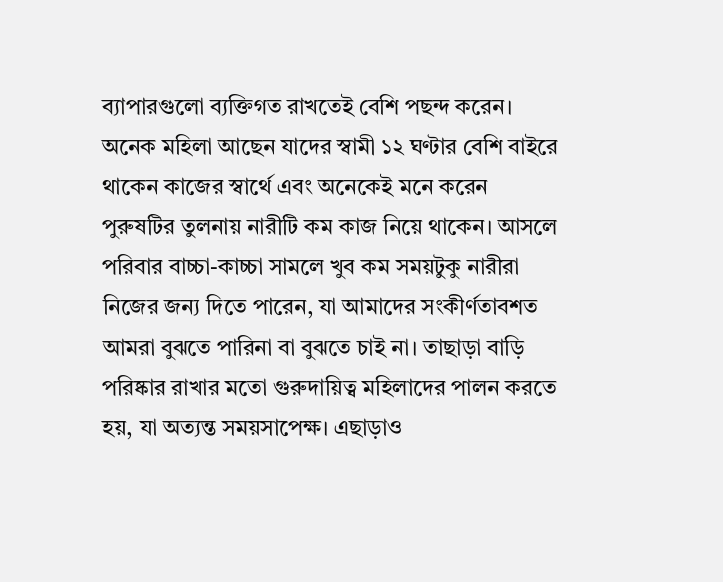ব্যাপারগুলো ব্যক্তিগত রাখতেই বেশি পছন্দ করেন। অনেক মহিলা আছেন যাদের স্বামী ১২ ঘণ্টার বেশি বাইরে থাকেন কাজের স্বার্থে এবং অনেকেই মনে করেন পুরুষটির তুলনায় নারীটি কম কাজ নিয়ে থাকেন। আসলে পরিবার বাচ্চা-কাচ্চা সামলে খুব কম সময়টুকু নারীরা নিজের জন্য দিতে পারেন, যা আমাদের সংকীর্ণতাবশত আমরা বুঝতে পারিনা বা বুঝতে চাই না। তাছাড়া বাড়ি পরিষ্কার রাখার মতো গুরুদায়িত্ব মহিলাদের পালন করতে হয়, যা অত্যন্ত সময়সাপেক্ষ। এছাড়াও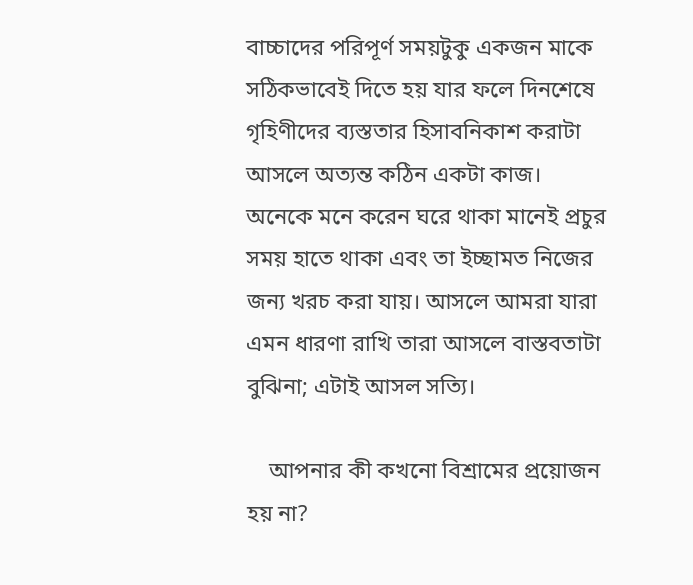বাচ্চাদের পরিপূর্ণ সময়টুকু একজন মাকে সঠিকভাবেই দিতে হয় যার ফলে দিনশেষে গৃহিণীদের ব্যস্ততার হিসাবনিকাশ করাটা আসলে অত্যন্ত কঠিন একটা কাজ। অনেকে মনে করেন ঘরে থাকা মানেই প্রচুর সময় হাতে থাকা এবং তা ইচ্ছামত নিজের জন্য খরচ করা যায়। আসলে আমরা যারা এমন ধারণা রাখি তারা আসলে বাস্তবতাটা বুঝিনা; এটাই আসল সত্যি।

    আপনার কী কখনো বিশ্রামের প্রয়োজন হয় না?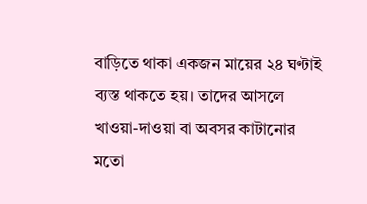বাড়িতে থাকা একজন মায়ের ২৪ ঘণ্টাই ব্যস্ত থাকতে হয়। তাদের আসলে খাওয়া-দাওয়া বা অবসর কাটানোর মতো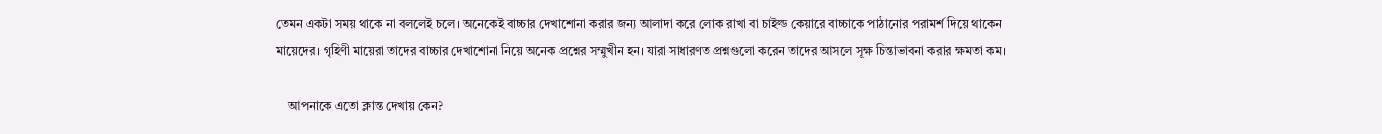তেমন একটা সময় থাকে না বললেই চলে। অনেকেই বাচ্চার দেখাশোনা করার জন্য আলাদা করে লোক রাখা বা চাইল্ড কেয়ারে বাচ্চাকে পাঠানোর পরামর্শ দিয়ে থাকেন মায়েদের। গৃহিণী মায়েরা তাদের বাচ্চার দেখাশোনা নিয়ে অনেক প্রশ্নের সম্মুখীন হন। যারা সাধারণত প্রশ্নগুলো করেন তাদের আসলে সূক্ষ চিন্তাভাবনা করার ক্ষমতা কম।

    আপনাকে এতো ক্লান্ত দেখায় কেন?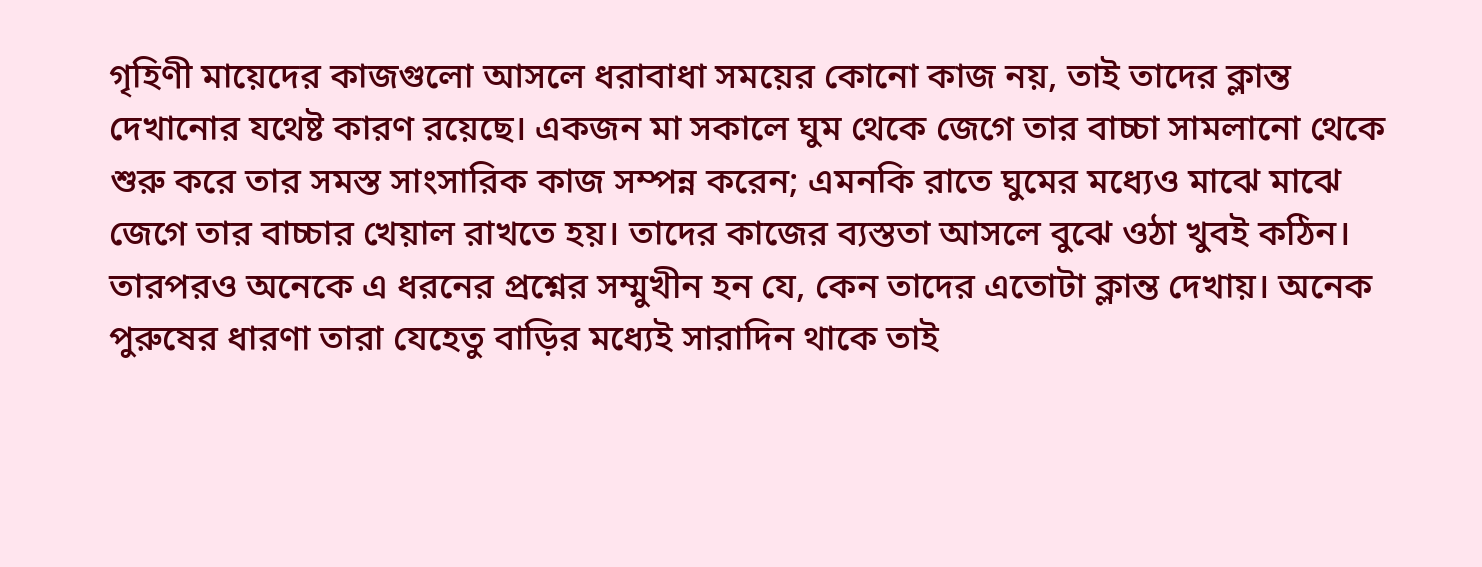গৃহিণী মায়েদের কাজগুলো আসলে ধরাবাধা সময়ের কোনো কাজ নয়, তাই তাদের ক্লান্ত দেখানোর যথেষ্ট কারণ রয়েছে। একজন মা সকালে ঘুম থেকে জেগে তার বাচ্চা সামলানো থেকে শুরু করে তার সমস্ত সাংসারিক কাজ সম্পন্ন করেন; এমনকি রাতে ঘুমের মধ্যেও মাঝে মাঝে জেগে তার বাচ্চার খেয়াল রাখতে হয়। তাদের কাজের ব্যস্ততা আসলে বুঝে ওঠা খুবই কঠিন। তারপরও অনেকে এ ধরনের প্রশ্নের সম্মুখীন হন যে, কেন তাদের এতোটা ক্লান্ত দেখায়। অনেক পুরুষের ধারণা তারা যেহেতু বাড়ির মধ্যেই সারাদিন থাকে তাই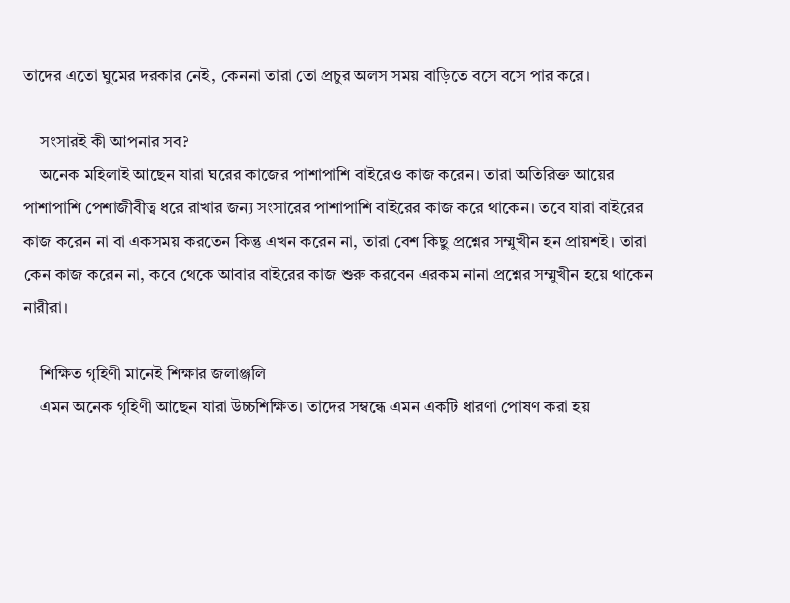তাদের এতো ঘুমের দরকার নেই, কেননা তারা তো প্রচুর অলস সময় বাড়িতে বসে বসে পার করে।

    সংসারই কী আপনার সব?
    অনেক মহিলাই আছেন যারা ঘরের কাজের পাশাপাশি বাইরেও কাজ করেন। তারা অতিরিক্ত আয়ের পাশাপাশি পেশাজীবীত্ব ধরে রাখার জন্য সংসারের পাশাপাশি বাইরের কাজ করে থাকেন। তবে যারা বাইরের কাজ করেন না বা একসময় করতেন কিন্তু এখন করেন না, তারা বেশ কিছু প্রশ্নের সম্মুখীন হন প্রায়শই। তারা কেন কাজ করেন না, কবে থেকে আবার বাইরের কাজ শুরু করবেন এরকম নানা প্রশ্নের সম্মুখীন হয়ে থাকেন নারীরা।

    শিক্ষিত গৃহিণী মানেই শিক্ষার জলাঞ্জলি
    এমন অনেক গৃহিণী আছেন যারা উচ্চশিক্ষিত। তাদের সম্বন্ধে এমন একটি ধারণা পোষণ করা হয়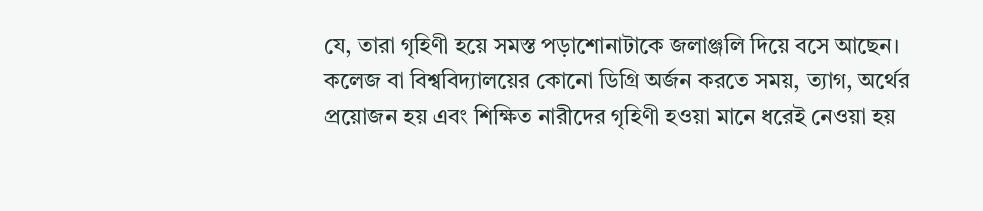যে, তারা গৃহিণী হয়ে সমস্ত পড়াশোনাটাকে জলাঞ্জলি দিয়ে বসে আছেন। কলেজ বা বিশ্ববিদ্যালয়ের কোনো ডিগ্রি অর্জন করতে সময়, ত্যাগ, অর্থের প্রয়োজন হয় এবং শিক্ষিত নারীদের গৃহিণী হওয়া মানে ধরেই নেওয়া হয়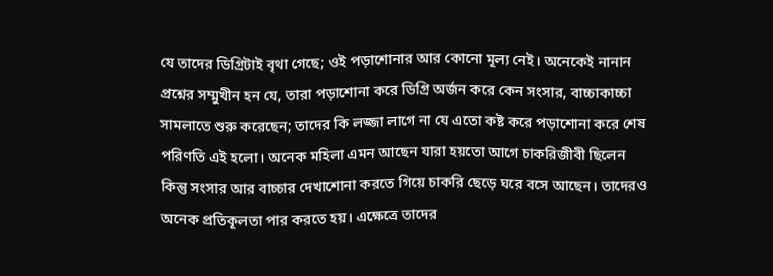যে তাদের ডিগ্রিটাই বৃথা গেছে; ওই পড়াশোনার আর কোনো মূল্য নেই। অনেকেই নানান প্রশ্নের সম্মুখীন হন যে, তারা পড়াশোনা করে ডিগ্রি অর্জন করে কেন সংসার, বাচ্চাকাচ্চা সামলাতে শুরু করেছেন; তাদের কি লজ্জা লাগে না যে এতো কষ্ট করে পড়াশোনা করে শেষ পরিণতি এই হলো। অনেক মহিলা এমন আছেন যারা হয়তো আগে চাকরিজীবী ছিলেন কিন্তু সংসার আর বাচ্চার দেখাশোনা করতে গিয়ে চাকরি ছেড়ে ঘরে বসে আছেন। তাদেরও অনেক প্রতিকূলতা পার করতে হয়। এক্ষেত্রে তাদের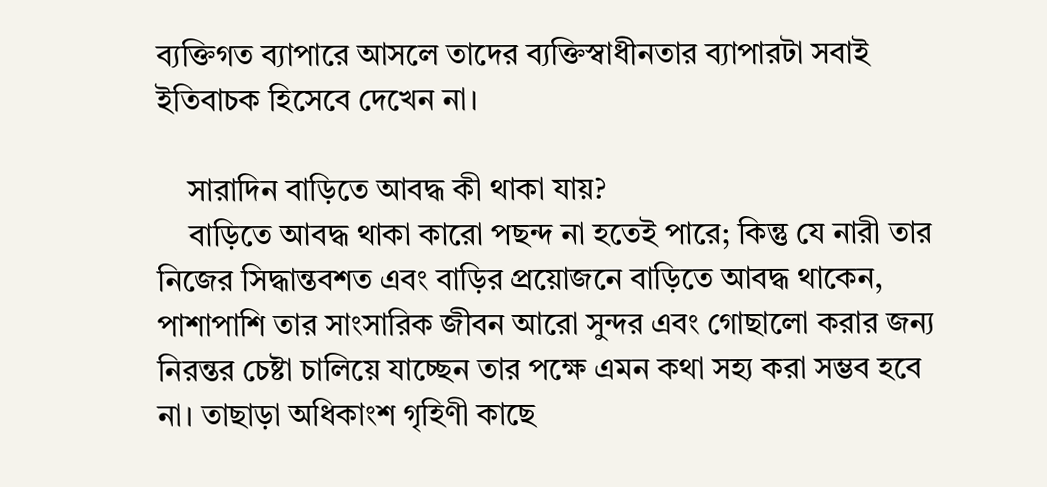ব্যক্তিগত ব্যাপারে আসলে তাদের ব্যক্তিস্বাধীনতার ব্যাপারটা সবাই ইতিবাচক হিসেবে দেখেন না।

    সারাদিন বাড়িতে আবদ্ধ কী থাকা যায়?
    বাড়িতে আবদ্ধ থাকা কারো পছন্দ না হতেই পারে; কিন্তু যে নারী তার নিজের সিদ্ধান্তবশত এবং বাড়ির প্রয়োজনে বাড়িতে আবদ্ধ থাকেন, পাশাপাশি তার সাংসারিক জীবন আরো সুন্দর এবং গোছালো করার জন্য নিরন্তর চেষ্টা চালিয়ে যাচ্ছেন তার পক্ষে এমন কথা সহ্য করা সম্ভব হবে না। তাছাড়া অধিকাংশ গৃহিণী কাছে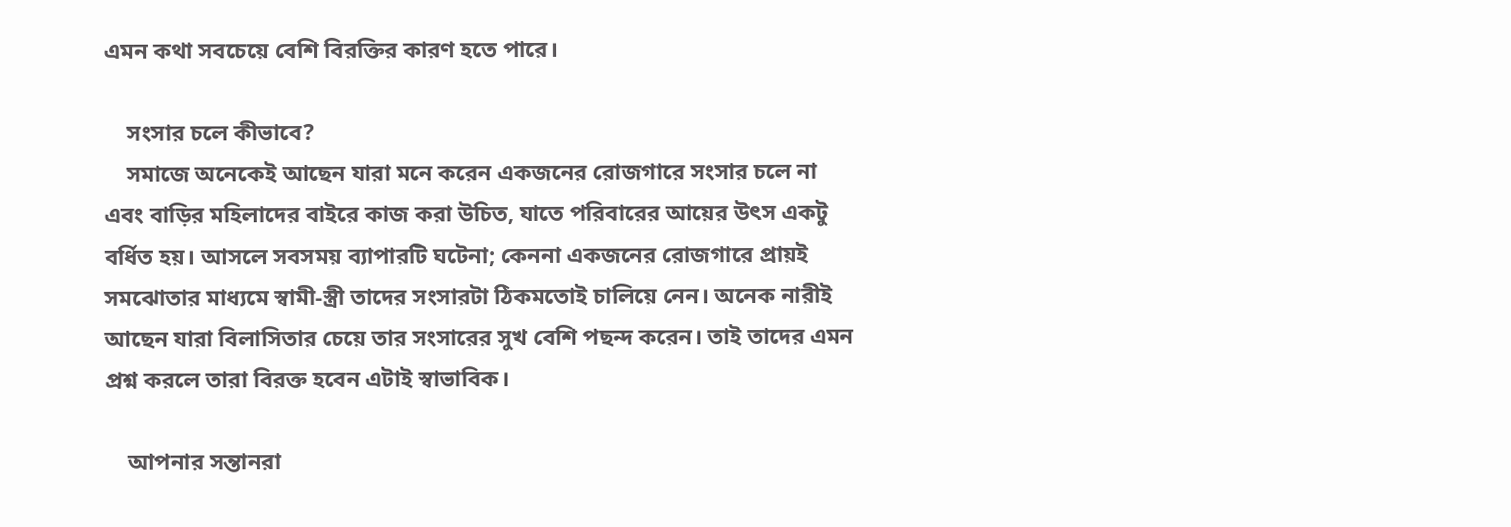এমন কথা সবচেয়ে বেশি বিরক্তির কারণ হতে পারে।

    সংসার চলে কীভাবে?
    সমাজে অনেকেই আছেন যারা মনে করেন একজনের রোজগারে সংসার চলে না এবং বাড়ির মহিলাদের বাইরে কাজ করা উচিত, যাতে পরিবারের আয়ের উৎস একটু বর্ধিত হয়। আসলে সবসময় ব্যাপারটি ঘটেনা; কেননা একজনের রোজগারে প্রায়ই সমঝোতার মাধ্যমে স্বামী-স্ত্রী তাদের সংসারটা ঠিকমতোই চালিয়ে নেন। অনেক নারীই আছেন যারা বিলাসিতার চেয়ে তার সংসারের সুখ বেশি পছন্দ করেন। তাই তাদের এমন প্রশ্ন করলে তারা বিরক্ত হবেন এটাই স্বাভাবিক।

    আপনার সন্তানরা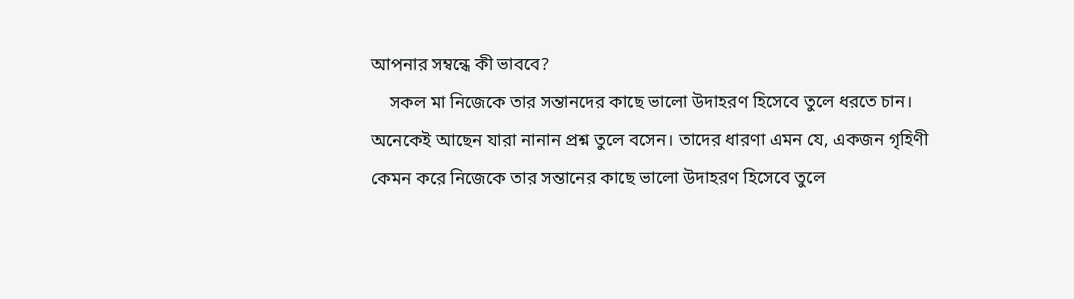আপনার সম্বন্ধে কী ভাববে?
    সকল মা নিজেকে তার সন্তানদের কাছে ভালো উদাহরণ হিসেবে তুলে ধরতে চান। অনেকেই আছেন যারা নানান প্রশ্ন তুলে বসেন। তাদের ধারণা এমন যে, একজন গৃহিণী কেমন করে নিজেকে তার সন্তানের কাছে ভালো উদাহরণ হিসেবে তুলে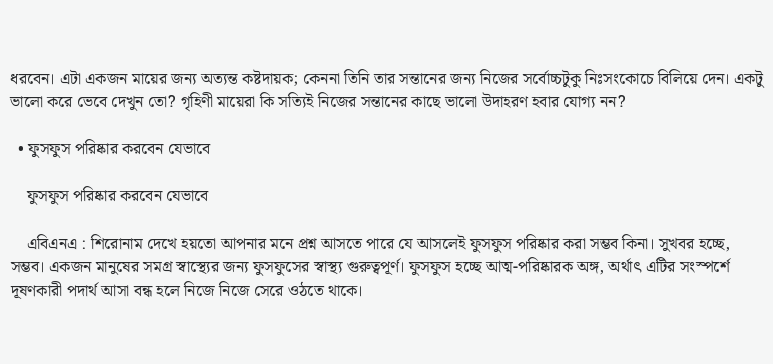ধরবেন। এটা একজন মায়ের জন্য অত্যন্ত কষ্টদায়ক; কেননা তিনি তার সন্তানের জন্য নিজের সর্বোচ্চটুকু নিঃসংকোচে বিলিয়ে দেন। একটু ভালো করে ভেবে দেখুন তো? গৃহিণী মায়েরা কি সত্যিই নিজের সন্তানের কাছে ভালো উদাহরণ হবার যোগ্য নন?

  • ফুসফুস পরিষ্কার করবেন যেভাবে

    ফুসফুস পরিষ্কার করবেন যেভাবে

    এবিএনএ : শিরোনাম দেখে হয়তো আপনার মনে প্রশ্ন আসতে পারে যে আসলেই ফুসফুস পরিষ্কার করা সম্ভব কিনা। সুখবর হচ্ছে, সম্ভব। একজন মানুষের সমগ্র স্বাস্থ্যের জন্য ফুসফুসের স্বাস্থ্য গুরুত্বপূর্ণ। ফুসফুস হচ্ছে আত্ম-পরিষ্কারক অঙ্গ, অর্থাৎ এটির সংস্পর্শে দূষণকারী পদার্থ আসা বন্ধ হলে নিজে নিজে সেরে ওঠতে থাকে।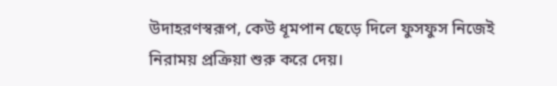উদাহরণস্বরূপ, কেউ ধূমপান ছেড়ে দিলে ফুসফুস নিজেই নিরাময় প্রক্রিয়া শুরু করে দেয়।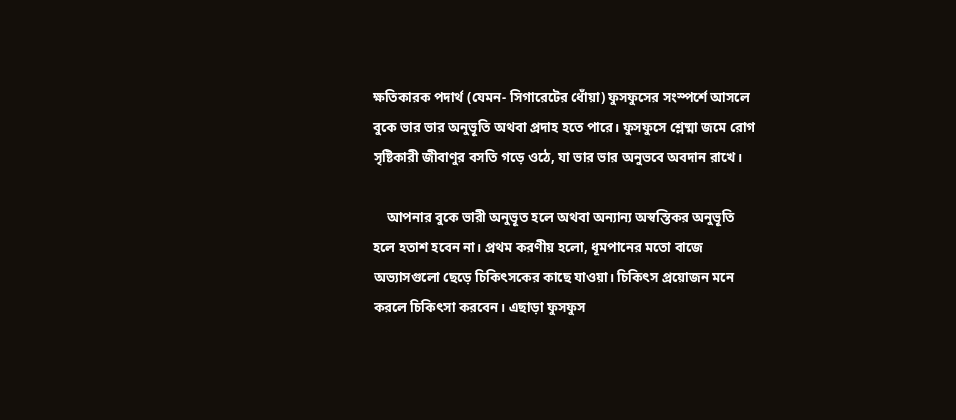ক্ষতিকারক পদার্থ (যেমন- সিগারেটের ধোঁয়া) ফুসফুসের সংস্পর্শে আসলে বুকে ভার ভার অনুভূতি অথবা প্রদাহ হতে পারে। ফুসফুসে শ্লেষ্মা জমে রোগ সৃষ্টিকারী জীবাণুর বসতি গড়ে ওঠে, যা ভার ভার অনুভবে অবদান রাখে।

    আপনার বুকে ভারী অনুভূত হলে অথবা অন্যান্য অস্বস্তিকর অনুভূতি হলে হতাশ হবেন না। প্রথম করণীয় হলো, ধূমপানের মতো বাজে অভ্যাসগুলো ছেড়ে চিকিৎসকের কাছে যাওয়া। চিকিৎস প্রয়োজন মনে করলে চিকিৎসা করবেন। এছাড়া ফুসফুস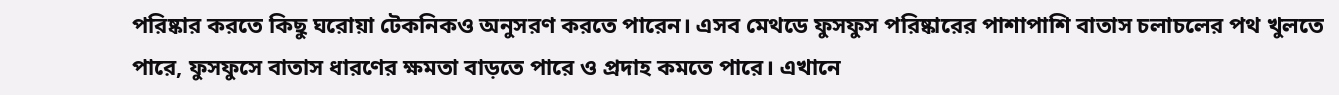পরিষ্কার করতে কিছু ঘরোয়া টেকনিকও অনুসরণ করতে পারেন। এসব মেথডে ফুসফুস পরিষ্কারের পাশাপাশি বাতাস চলাচলের পথ খুলতে পারে, ফুসফুসে বাতাস ধারণের ক্ষমতা বাড়তে পারে ও প্রদাহ কমতে পারে। এখানে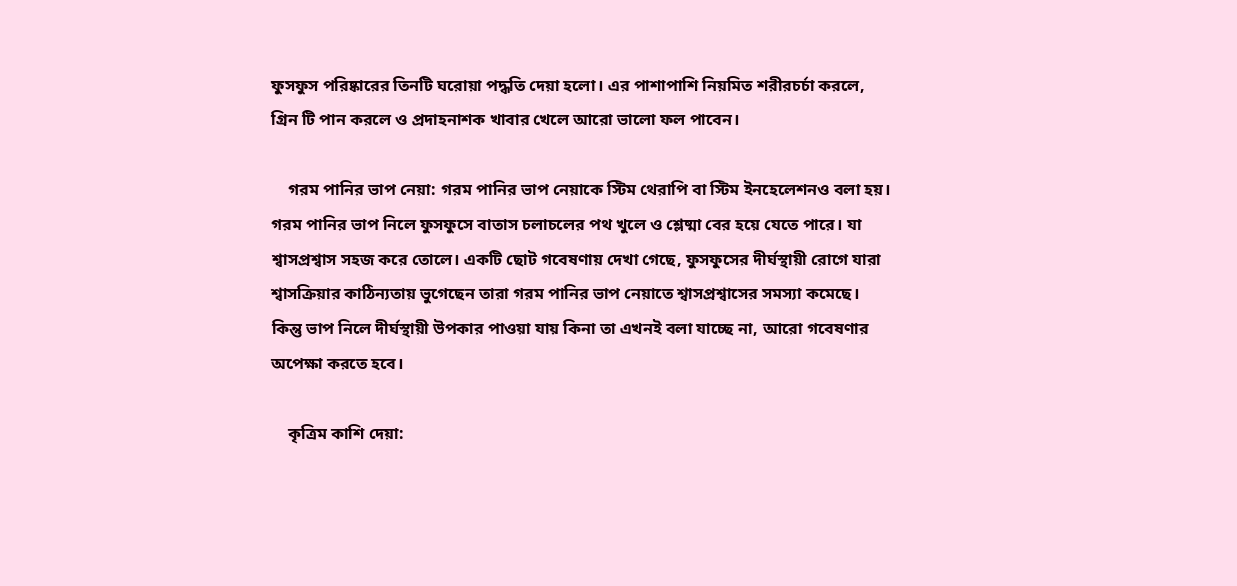ফুসফুস পরিষ্কারের তিনটি ঘরোয়া পদ্ধতি দেয়া হলো। এর পাশাপাশি নিয়মিত শরীরচর্চা করলে, গ্রিন টি পান করলে ও প্রদাহনাশক খাবার খেলে আরো ভালো ফল পাবেন।

    গরম পানির ভাপ নেয়া: গরম পানির ভাপ নেয়াকে স্টিম থেরাপি বা স্টিম ইনহেলেশনও বলা হয়। গরম পানির ভাপ নিলে ফুসফুসে বাতাস চলাচলের পথ খুলে ও শ্লেষ্মা বের হয়ে যেতে পারে। যা শ্বাসপ্রশ্বাস সহজ করে তোলে। একটি ছোট গবেষণায় দেখা গেছে, ফুসফুসের দীর্ঘস্থায়ী রোগে যারা শ্বাসক্রিয়ার কাঠিন্যতায় ভুগেছেন তারা গরম পানির ভাপ নেয়াতে শ্বাসপ্রশ্বাসের সমস্যা কমেছে। কিন্তু ভাপ নিলে দীর্ঘস্থায়ী উপকার পাওয়া যায় কিনা তা এখনই বলা যাচ্ছে না, আরো গবেষণার অপেক্ষা করতে হবে।

    কৃত্রিম কাশি দেয়া: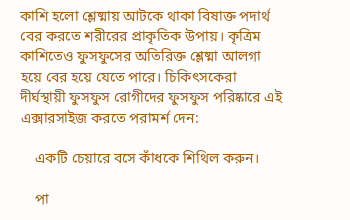কাশি হলো শ্লেষ্মায় আটকে থাকা বিষাক্ত পদার্থ বের করতে শরীরের প্রাকৃতিক উপায়। কৃত্রিম কাশিতেও ফুসফুসের অতিরিক্ত শ্লেষ্মা আলগা হয়ে বের হয়ে যেতে পারে। চিকিৎসকেরা দীর্ঘস্থায়ী ফুসফুস রোগীদের ফুসফুস পরিষ্কারে এই এক্সারসাইজ করতে পরামর্শ দেন:

    একটি চেয়ারে বসে কাঁধকে শিথিল করুন।

    পা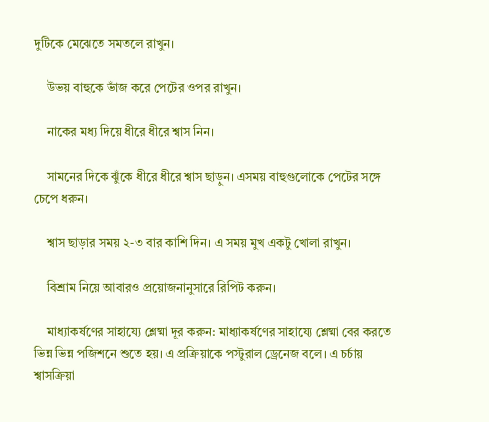দুটিকে মেঝেতে সমতলে রাখুন।

    উভয় বাহুকে ভাঁজ করে পেটের ওপর রাখুন।

    নাকের মধ্য দিয়ে ধীরে ধীরে শ্বাস নিন।

    সামনের দিকে ঝুঁকে ধীরে ধীরে শ্বাস ছাড়ুন। এসময় বাহুগুলোকে পেটের সঙ্গে চেপে ধরুন।

    শ্বাস ছাড়ার সময় ২-৩ বার কাশি দিন। এ সময় মুখ একটু খোলা রাখুন।

    বিশ্রাম নিয়ে আবারও প্রয়োজনানুসারে রিপিট করুন।

    মাধ্যাকর্ষণের সাহায্যে শ্লেষ্মা দূর করুন: মাধ্যাকর্ষণের সাহায্যে শ্লেষ্মা বের করতে ভিন্ন ভিন্ন পজিশনে শুতে হয়। এ প্রক্রিয়াকে পস্টুরাল ড্রেনেজ বলে। এ চর্চায় শ্বাসক্রিয়া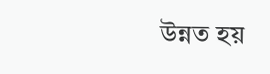উন্নত হয়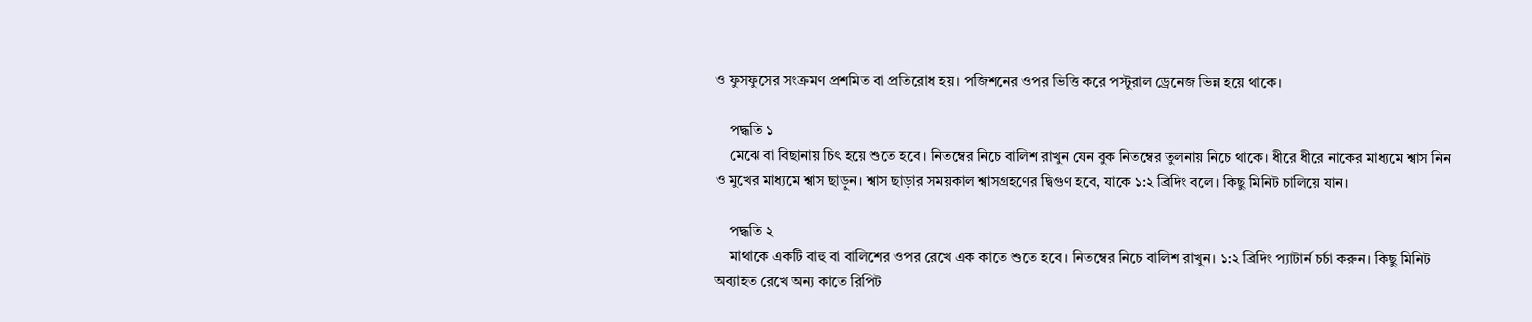ও ফুসফুসের সংক্রমণ প্রশমিত বা প্রতিরোধ হয়। পজিশনের ওপর ভিত্তি করে পস্টুরাল ড্রেনেজ ভিন্ন হয়ে থাকে।

    পদ্ধতি ১
    মেঝে বা বিছানায় চিৎ হয়ে শুতে হবে। নিতম্বের নিচে বালিশ রাখুন যেন বুক নিতম্বের তুলনায় নিচে থাকে। ধীরে ধীরে নাকের মাধ্যমে শ্বাস নিন ও মুখের মাধ্যমে শ্বাস ছাড়ুন। শ্বাস ছাড়ার সময়কাল শ্বাসগ্রহণের দ্বিগুণ হবে, যাকে ১:২ ব্রিদিং বলে। কিছু মিনিট চালিয়ে যান।

    পদ্ধতি ২
    মাথাকে একটি বাহু বা বালিশের ওপর রেখে এক কাতে শুতে হবে। নিতম্বের নিচে বালিশ রাখুন। ১:২ ব্রিদিং প্যাটার্ন চর্চা করুন। কিছু মিনিট অব্যাহত রেখে অন্য কাতে রিপিট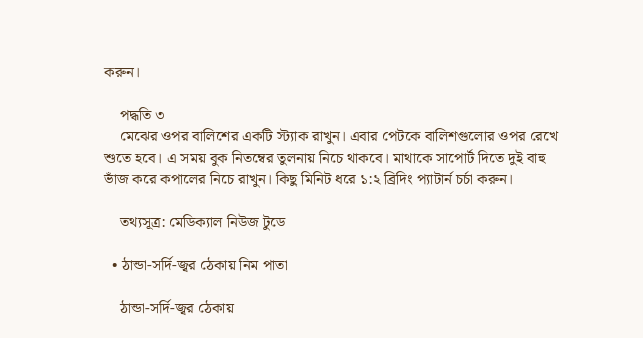করুন।

    পদ্ধতি ৩
    মেঝের ওপর বালিশের একটি স্ট্যাক রাখুন। এবার পেটকে বালিশগুলোর ওপর রেখে শুতে হবে। এ সময় বুক নিতম্বের তুলনায় নিচে থাকবে। মাথাকে সাপোর্ট দিতে দুই বাহু ভাঁজ করে কপালের নিচে রাখুন। কিছু মিনিট ধরে ১:২ ব্রিদিং প্যাটার্ন চর্চা করুন।

    তথ্যসূত্র: মেডিক্যাল নিউজ টুডে

  • ঠান্ডা-সর্দি-জ্বর ঠেকায় নিম পাতা

    ঠান্ডা-সর্দি-জ্বর ঠেকায়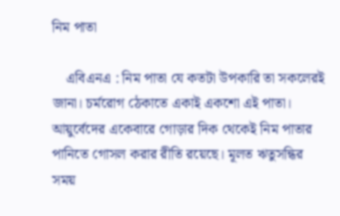নিম পাতা

    এবিএনএ : নিম পাতা যে কতটা উপকারি তা সকলেরই জানা। চর্মরোগ ঠেকাতে একাই একশো এই পাতা। আয়ুর্বেদের একেবারে গোড়ার দিক থেকেই নিম পাতার পানিতে গোসল করার রীতি রয়েছে। মূলত ঋতুসন্ধির সময়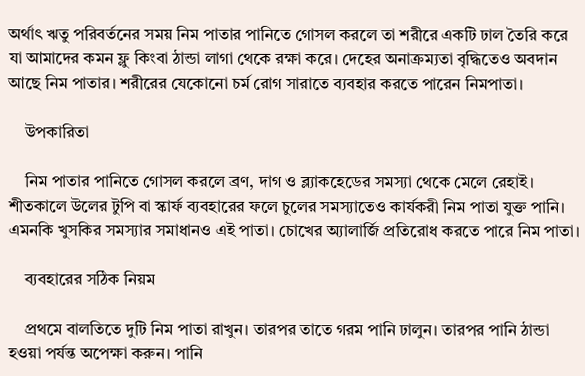অর্থাৎ ঋতু পরিবর্তনের সময় নিম পাতার পানিতে গোসল করলে তা শরীরে একটি ঢাল তৈরি করে যা আমাদের কমন ফ্লু কিংবা ঠান্ডা লাগা থেকে রক্ষা করে। দেহের অনাক্রম্যতা বৃদ্ধিতেও অবদান আছে নিম পাতার। শরীরের যেকোনো চর্ম রোগ সারাতে ব্যবহার করতে পারেন নিমপাতা।

    উপকারিতা

    নিম পাতার পানিতে গোসল করলে ব্রণ, দাগ ও ব্ল্যাকহেডের সমস্যা থেকে মেলে রেহাই। শীতকালে উলের টুপি বা স্কার্ফ ব্যবহারের ফলে চুলের সমস্যাতেও কার্যকরী নিম পাতা যুক্ত পানি। এমনকি খুসকির সমস্যার সমাধানও এই পাতা। চোখের অ্যালার্জি প্রতিরোধ করতে পারে নিম পাতা।

    ব্যবহারের সঠিক নিয়ম

    প্রথমে বালতিতে দুটি নিম পাতা রাখুন। তারপর তাতে গরম পানি ঢালুন। তারপর পানি ঠান্ডা হওয়া পর্যন্ত অপেক্ষা করুন। পানি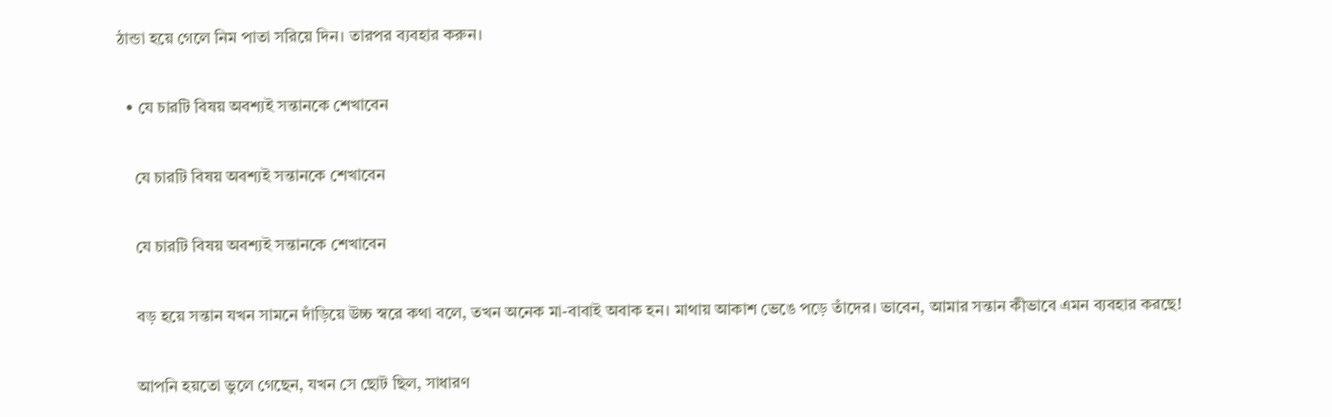ঠান্ডা হয়ে গেলে নিম পাতা সরিয়ে দিন। তারপর ব্যবহার করুন।

  • যে চারটি বিষয় অবশ্যই সন্তানকে শেখাবেন

    যে চারটি বিষয় অবশ্যই সন্তানকে শেখাবেন

    যে চারটি বিষয় অবশ্যই সন্তানকে শেখাবেন

    বড় হয়ে সন্তান যখন সামনে দাঁড়িয়ে উচ্চ স্বরে কথা বলে, তখন অনেক মা-বাবাই অবাক হন। মাথায় আকাশ ভেঙে পড়ে তাঁদের। ভাবেন, আমার সন্তান কীভাবে এমন ব্যবহার করছে!

    আপনি হয়তো ভুলে গেছেন, যখন সে ছোট ছিল, সাধারণ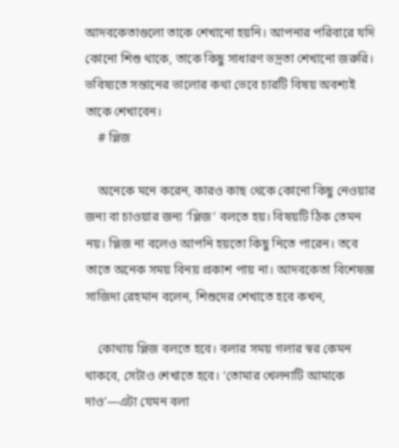আদবকেতাগুলো তাকে শেখানো হয়নি। আপনার পরিবারে যদি কোনো শিশু থাকে, তাকে কিছু সাধারণ ভদ্রতা শেখানো জরুরি। ভবিষ্যতে সন্তানের ভালোর কথা ভেবে চারটি বিষয় অবশ্যই তাকে শেখাবেন।
    # প্লিজ

    অনেকে মনে করেন, কারও কাছ থেকে কোনো কিছু নেওয়ার জন্য বা চাওয়ার জন্য ‘প্লিজ’ বলতে হয়। বিষয়টি ঠিক তেমন নয়। প্লিজ না বলেও আপনি হয়তো কিছু নিতে পারেন। তবে তাতে অনেক সময় বিনয় প্রকাশ পায় না। আদবকেতা বিশেষজ্ঞ সাজিদা রেহমান বলেন, শিশুদের শেখাতে হবে কখন,

    কোথায় প্লিজ বলতে হবে। বলার সময় গলার স্বর কেমন থাকবে, সেটাও শেখাতে হবে। ‘তোমার খেলনাটি আমাকে দাও‍’—এটা যেমন বলা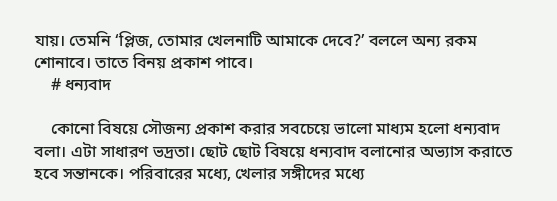যায়। তেমনি ‘প্লিজ, তোমার খেলনাটি আমাকে দেবে?’ বললে অন্য রকম শোনাবে। তাতে বিনয় প্রকাশ পাবে।
    # ধন্যবাদ

    কোনো বিষয়ে সৌজন্য প্রকাশ করার সবচেয়ে ভালো মাধ্যম হলো ধন্যবাদ বলা। এটা সাধারণ ভদ্রতা। ছোট ছোট বিষয়ে ধন্যবাদ বলানোর অভ্যাস করাতে হবে সন্তানকে। পরিবারের মধ্যে, খেলার সঙ্গীদের মধ্যে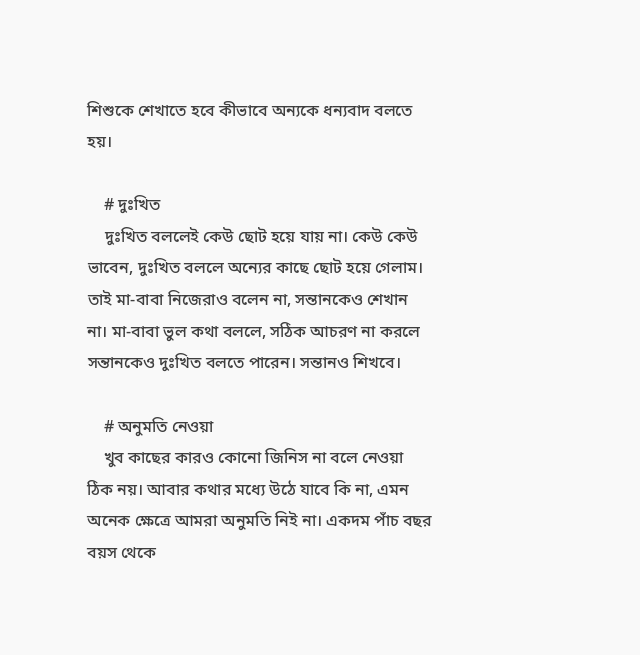শিশুকে শেখাতে হবে কীভাবে অন্যকে ধন্যবাদ বলতে হয়।

    # দুঃখিত
    দুঃখিত বললেই কেউ ছোট হয়ে যায় না। কেউ কেউ ভাবেন, দুঃখিত বললে অন্যের কাছে ছোট হয়ে গেলাম। তাই মা-বাবা নিজেরাও বলেন না, সন্তানকেও শেখান না। মা-বাবা ভুল কথা বললে, সঠিক আচরণ না করলে সন্তানকেও দুঃখিত বলতে পারেন। সন্তানও শিখবে।

    # অনুমতি নেওয়া
    খুব কাছের কারও কোনো জিনিস না বলে নেওয়া ঠিক নয়। আবার কথার মধ্যে উঠে যাবে কি না, এমন অনেক ক্ষেত্রে আমরা অনুমতি নিই না। একদম পাঁচ বছর বয়স থেকে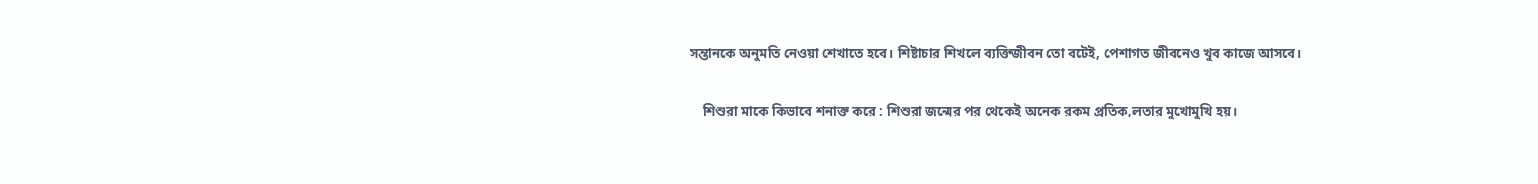সন্তানকে অনুমতি নেওয়া শেখাতে হবে। শিষ্টাচার শিখলে ব্যক্তিজীবন তো বটেই, পেশাগত জীবনেও খুব কাজে আসবে।

    শিশুরা মাকে কিভাবে শনাক্ত করে : শিশুরা জন্মের পর থেকেই অনেক রকম প্রতিক‚লতার মুখোমুখি হয়।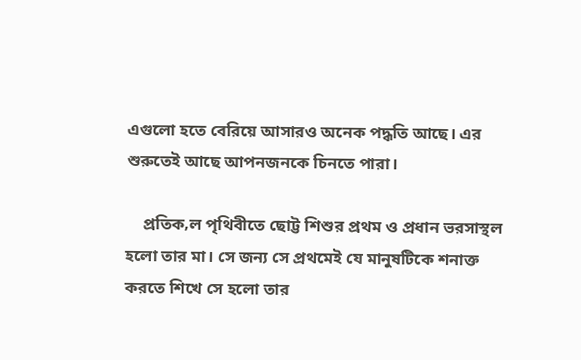এগুলো হতে বেরিয়ে আসারও অনেক পদ্ধতি আছে। এর শুরুতেই আছে আপনজনকে চিনতে পারা।

    প্রতিক‚ল পৃথিবীতে ছোট্ট শিশুর প্রথম ও প্রধান ভরসাস্থল হলো তার মা। সে জন্য সে প্রথমেই যে মানুষটিকে শনাক্ত করতে শিখে সে হলো তার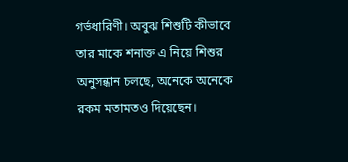গর্ভধারিণী। অবুঝ শিশুটি কীভাবে তার মাকে শনাক্ত এ নিয়ে শিশুর অনুসন্ধান চলছে, অনেকে অনেকে রকম মতামতও দিয়েছেন।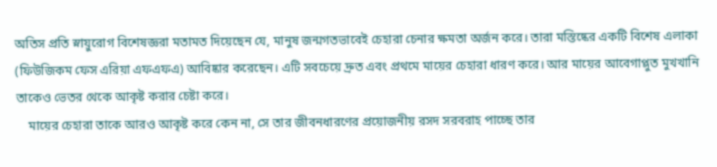অতিস প্রতি স্নায়ুরোগ বিশেষজ্ঞরা মতামত দিয়েছেন যে, মানুষ জন্মগতভাবেই চেহারা চেনার ক্ষমতা অর্জন করে। তারা মস্তিষ্কের একটি বিশেষ এলাকা (ফিউজিকম ফেস এরিয়া এফএফএ) আবিষ্কার করেছেন। এটি সবচেয়ে দ্রুত এবং প্রথমে মায়ের চেহারা ধারণ করে। আর মায়ের আবেগাপ্লুত মুখখানি তাকেও ভেতর থেকে আকৃষ্ট করার চেষ্টা করে।
    মায়ের চেহারা তাকে আরও আকৃষ্ট করে কেন না, সে তার জীবনধারণের প্রয়োজনীয় রসদ সরবরাহ পাচ্ছে তার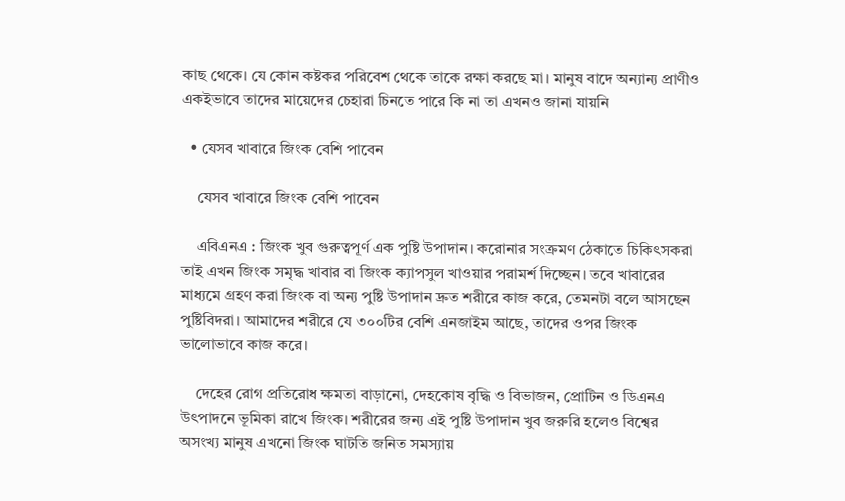কাছ থেকে। যে কোন কষ্টকর পরিবেশ থেকে তাকে রক্ষা করছে মা। মানুষ বাদে অন্যান্য প্রাণীও একইভাবে তাদের মায়েদের চেহারা চিনতে পারে কি না তা এখনও জানা যায়নি

  • যেসব খাবারে জিংক বেশি পাবেন

    যেসব খাবারে জিংক বেশি পাবেন

    এবিএনএ : জিংক খুব গুরুত্বপূর্ণ এক পুষ্টি উপাদান। করোনার সংক্রমণ ঠেকাতে চিকিৎসকরা তাই এখন জিংক সমৃদ্ধ খাবার বা জিংক ক্যাপসুল খাওয়ার পরামর্শ দিচ্ছেন। তবে খাবারের মাধ্যমে গ্রহণ করা জিংক বা অন্য পুষ্টি উপাদান দ্রুত শরীরে কাজ করে, তেমনটা বলে আসছেন পুষ্টিবিদরা। আমাদের শরীরে যে ৩০০টির বেশি এনজাইম আছে, তাদের ওপর জিংক ভালোভাবে কাজ করে।

    দেহের রোগ প্রতিরোধ ক্ষমতা বাড়ানো, দেহকোষ বৃদ্ধি ও বিভাজন, প্রোটিন ও ডিএনএ উৎপাদনে ভূমিকা রাখে জিংক। শরীরের জন্য এই পুষ্টি উপাদান খুব জরুরি হলেও বিশ্বের অসংখ্য মানুষ এখনো জিংক ঘাটতি জনিত সমস্যায়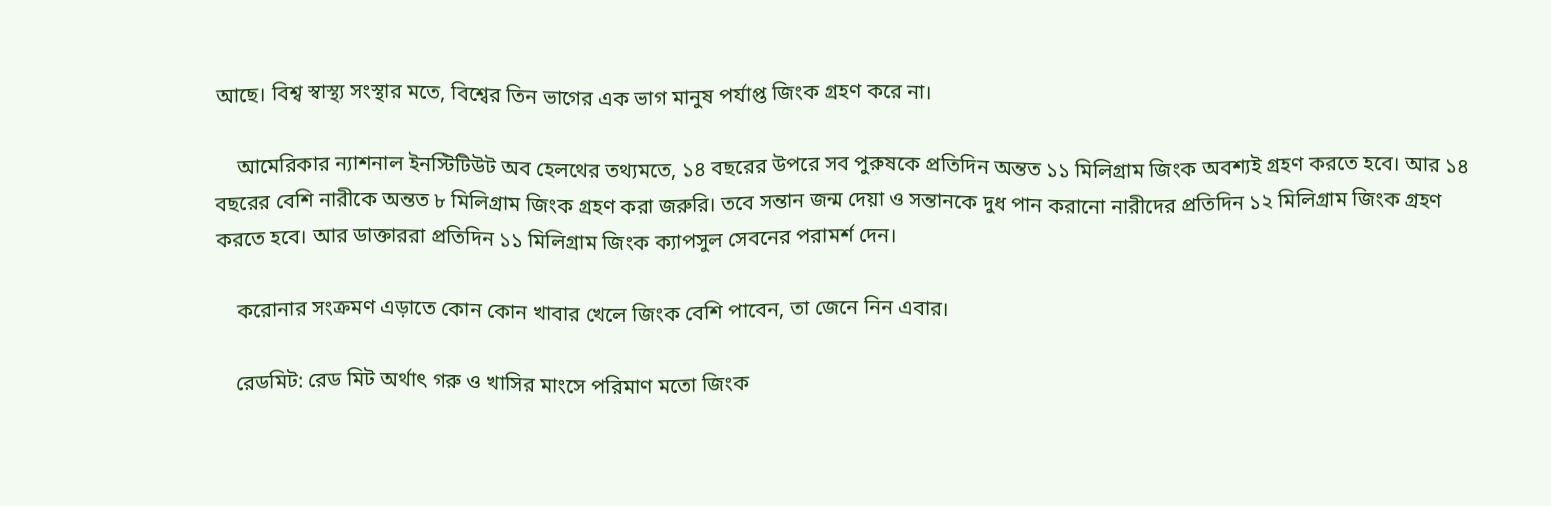আছে। বিশ্ব স্বাস্থ্য সংস্থার মতে, বিশ্বের তিন ভাগের এক ভাগ মানুষ পর্যাপ্ত জিংক গ্রহণ করে না।

    আমেরিকার ন্যাশনাল ইনস্টিটিউট অব হেলথের তথ্যমতে, ১৪ বছরের উপরে সব পুরুষকে প্রতিদিন অন্তত ১১ মিলিগ্রাম জিংক অবশ্যই গ্রহণ করতে হবে। আর ১৪ বছরের বেশি নারীকে অন্তত ৮ মিলিগ্রাম জিংক গ্রহণ করা জরুরি। তবে সন্তান জন্ম দেয়া ও সন্তানকে দুধ পান করানো নারীদের প্রতিদিন ১২ মিলিগ্রাম জিংক গ্রহণ করতে হবে। আর ডাক্তাররা প্রতিদিন ১১ মিলিগ্রাম জিংক ক্যাপসুল সেবনের পরামর্শ দেন।

    করোনার সংক্রমণ এড়াতে কোন কোন খাবার খেলে জিংক বেশি পাবেন, তা জেনে নিন এবার।

    রেডমিট: রেড মিট অর্থাৎ গরু ও খাসির মাংসে পরিমাণ মতো জিংক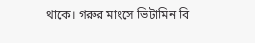থাকে। গরুর মাংসে ভিটামিন বি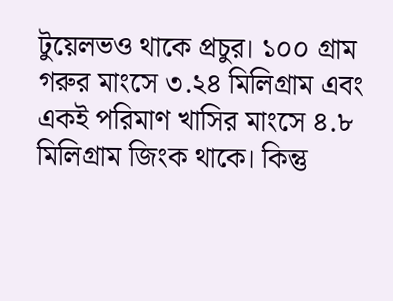টুয়েলভও থাকে প্রচুর। ১০০ গ্রাম গরুর মাংসে ৩.২৪ মিলিগ্রাম এবং একই পরিমাণ খাসির মাংসে ৪.৮ মিলিগ্রাম জিংক থাকে। কিন্তু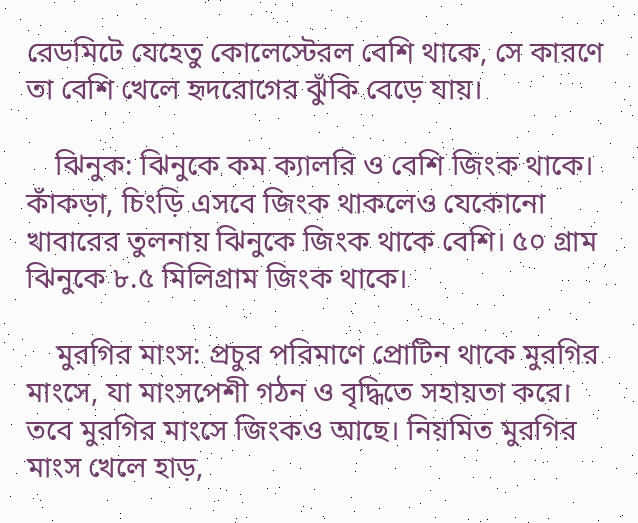রেডমিটে যেহেতু কোলেস্টেরল বেশি থাকে, সে কারণে তা বেশি খেলে হৃদরোগের ঝুঁকি বেড়ে যায়।

    ঝিনুক: ঝিনুকে কম ক্যালরি ও বেশি জিংক থাকে। কাঁকড়া, চিংড়ি এসবে জিংক থাকলেও যেকোনো খাবারের তুলনায় ঝিনুকে জিংক থাকে বেশি। ৫০ গ্রাম ঝিনুকে ৮.৫ মিলিগ্রাম জিংক থাকে।

    মুরগির মাংস: প্রচুর পরিমাণে প্রোটিন থাকে মুরগির মাংসে, যা মাংসপেশী গঠন ও বৃদ্ধিতে সহায়তা করে। তবে মুরগির মাংসে জিংকও আছে। নিয়মিত মুরগির মাংস খেলে হাড়,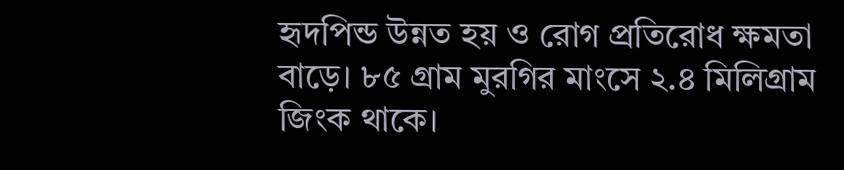হৃদপিন্ড উন্নত হয় ও রোগ প্রতিরোধ ক্ষমতা বাড়ে। ৮৫ গ্রাম মুরগির মাংসে ২.৪ মিলিগ্রাম জিংক থাকে।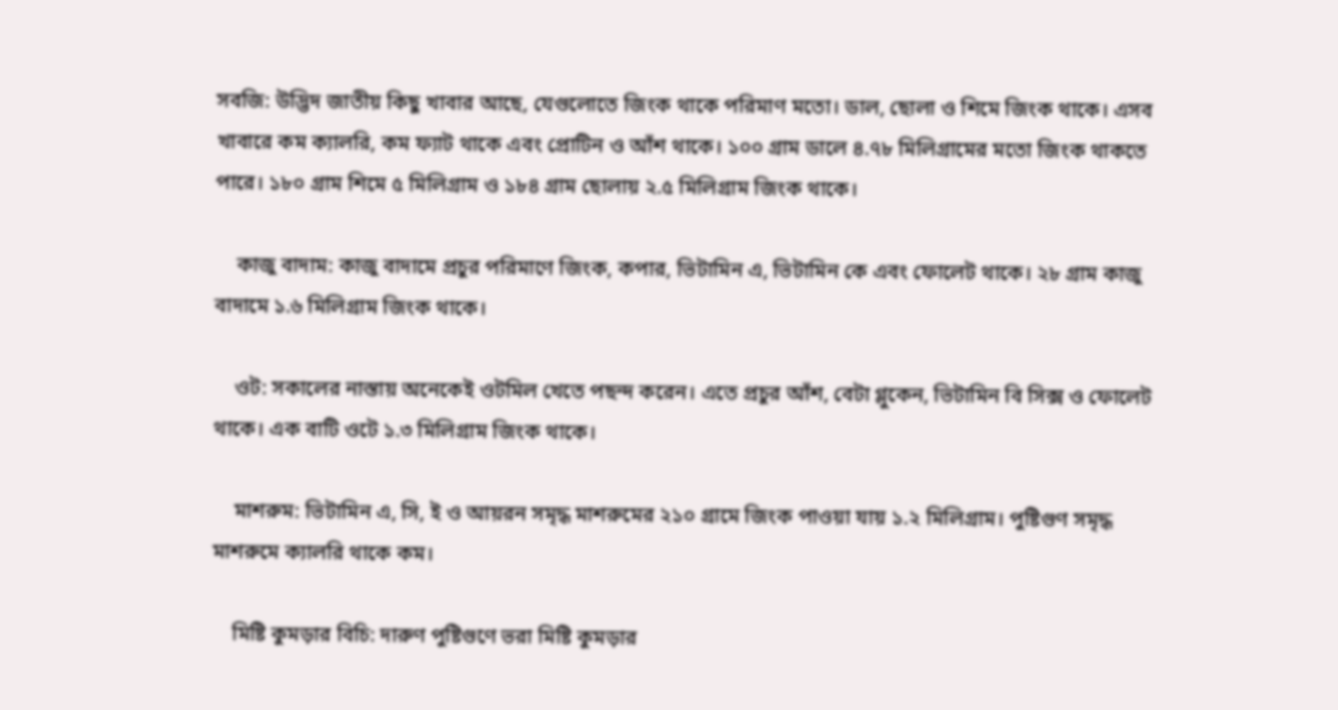সবজি: উদ্ভিদ জাতীয় কিছু খাবার আছে, যেগুলোতে জিংক থাকে পরিমাণ মতো। ডাল, ছোলা ও শিমে জিংক থাকে। এসব খাবারে কম ক্যালরি, কম ফ্যাট থাকে এবং প্রোটিন ও আঁশ থাকে। ১০০ গ্রাম ডালে ৪.৭৮ মিলিগ্রামের মতো জিংক থাকতে পারে। ১৮০ গ্রাম শিমে ৫ মিলিগ্রাম ও ১৮৪ গ্রাম ছোলায় ২.৫ মিলিগ্রাম জিংক থাকে।

    কাজু বাদাম: কাজু বাদামে প্রচুর পরিমাণে জিংক, কপার, ভিটামিন এ, ভিটামিন কে এবং ফোলেট থাকে। ২৮ গ্রাম কাজু বাদামে ১.৬ মিলিগ্রাম জিংক থাকে।

    ওট: সকালের নাস্তায় অনেকেই ওটমিল খেতে পছন্দ করেন। এতে প্রচুর আঁশ, বেটা গ্লুকেন, ভিটামিন বি সিক্স ও ফোলেট থাকে। এক বাটি ওটে ১.৩ মিলিগ্রাম জিংক থাকে।

    মাশরুম: ভিটামিন এ, সি, ই ও আয়রন সমৃদ্ধ মাশরুমের ২১০ গ্রামে জিংক পাওয়া যায় ১.২ মিলিগ্রাম। পুষ্টিগুণ সমৃদ্ধ মাশরুমে ক্যালরি থাকে কম।

    মিষ্টি কুমড়ার বিচি: দারুণ পুষ্টিগুণে ভরা মিষ্টি কুমড়ার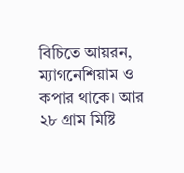বিচিতে আয়রন, ম্যাগনেশিয়াম ও কপার থাকে। আর ২৮ গ্রাম মিষ্টি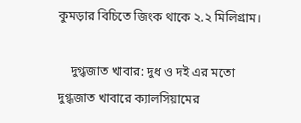কুমড়ার বিচিতে জিংক থাকে ২.২ মিলিগ্রাম।

    দুগ্ধজাত খাবার: দুধ ও দই এর মতো দুগ্ধজাত খাবারে ক্যালসিয়ামের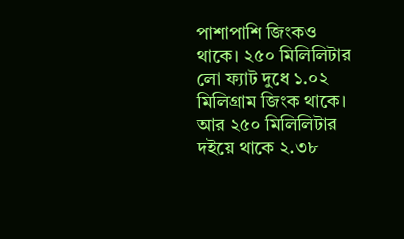পাশাপাশি জিংকও থাকে। ২৫০ মিলিলিটার লো ফ্যাট দুধে ১.০২ মিলিগ্রাম জিংক থাকে। আর ২৫০ মিলিলিটার দইয়ে থাকে ২.৩৮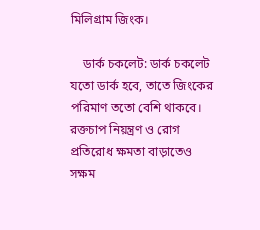মিলিগ্রাম জিংক।

    ডার্ক চকলেট: ডার্ক চকলেট যতো ডার্ক হবে, তাতে জিংকের পরিমাণ ততো বেশি থাকবে। রক্তচাপ নিয়ন্ত্রণ ও রোগ প্রতিরোধ ক্ষমতা বাড়াতেও সক্ষম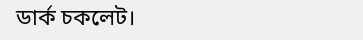ডার্ক চকলেট।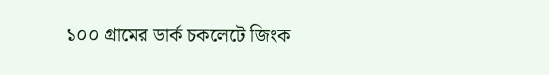১০০ গ্রামের ডার্ক চকলেটে জিংক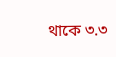থাকে ৩.৩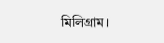মিলিগ্রাম।